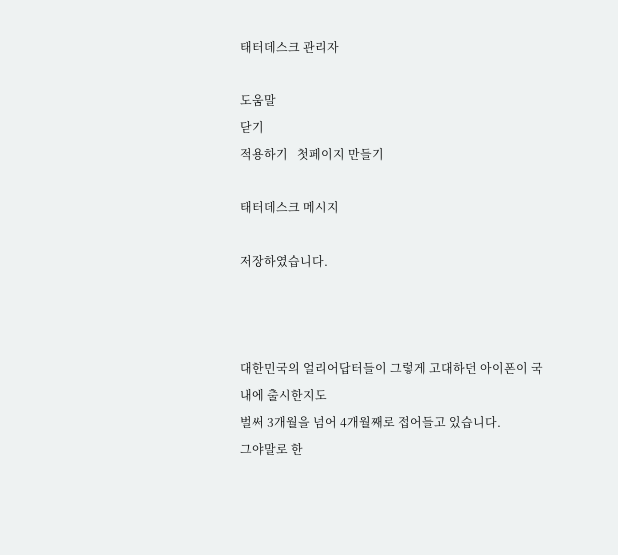태터데스크 관리자

도움말
닫기
적용하기   첫페이지 만들기

태터데스크 메시지

저장하였습니다.



대한민국의 얼리어답터들이 그렇게 고대하던 아이폰이 국내에 출시한지도
벌써 3개월을 넘어 4개월째로 접어들고 있습니다.
그야말로 한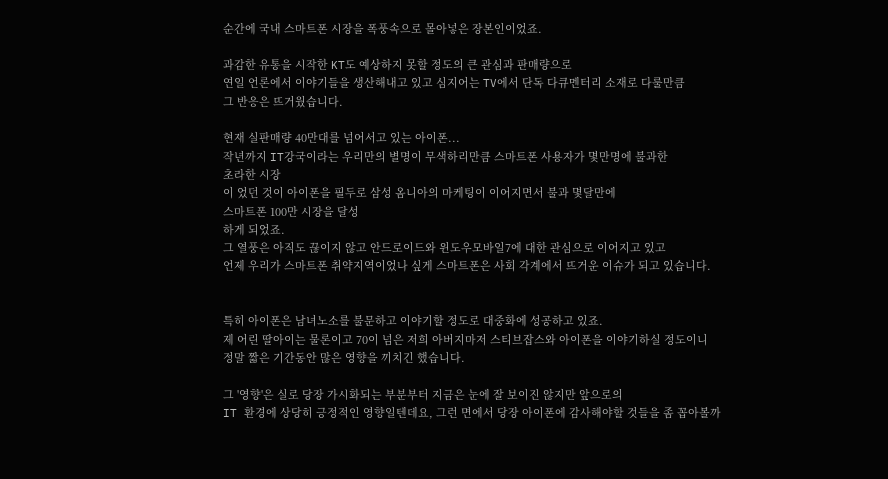순간에 국내 스마트폰 시장을 폭풍속으로 몰아넣은 장본인이었죠.

과감한 유통을 시작한 KT도 예상하지 못할 정도의 큰 관심과 판매량으로
연일 언론에서 이야기들을 생산해내고 있고 심지어는 TV에서 단독 다큐멘터리 소재로 다룰만큼
그 반응은 뜨거웠습니다.

현재 실판매량 40만대를 넘어서고 있는 아이폰...
작년까지 IT강국이라는 우리만의 별명이 무색하리만큼 스마트폰 사용자가 몇만명에 불과한
초라한 시장
이 었던 것이 아이폰을 필두로 삼성 옴니아의 마케팅이 이어지면서 불과 몇달만에
스마트폰 100만 시장을 달성
하게 되었죠.
그 열풍은 아직도 끊이지 않고 안드로이드와 윈도우모바일7에 대한 관심으로 이어지고 있고
언제 우리가 스마트폰 취약지역이었나 싶게 스마트폰은 사회 각계에서 뜨거운 이슈가 되고 있습니다.


특히 아이폰은 남녀노소를 불문하고 이야기할 정도로 대중화에 성공하고 있죠.
제 어린 딸아이는 물론이고 70이 넘은 저희 아버지마저 스티브잡스와 아이폰을 이야기하실 정도이니
정말 짧은 기간동안 많은 영향을 끼치긴 했습니다.

그 '영향'은 실로 당장 가시화되는 부분부터 지금은 눈에 잘 보이진 않지만 앞으로의
IT 환경에 상당히 긍정적인 영향일텐데요, 그런 면에서 당장 아이폰에 감사해야할 것들을 좀 꼽아볼까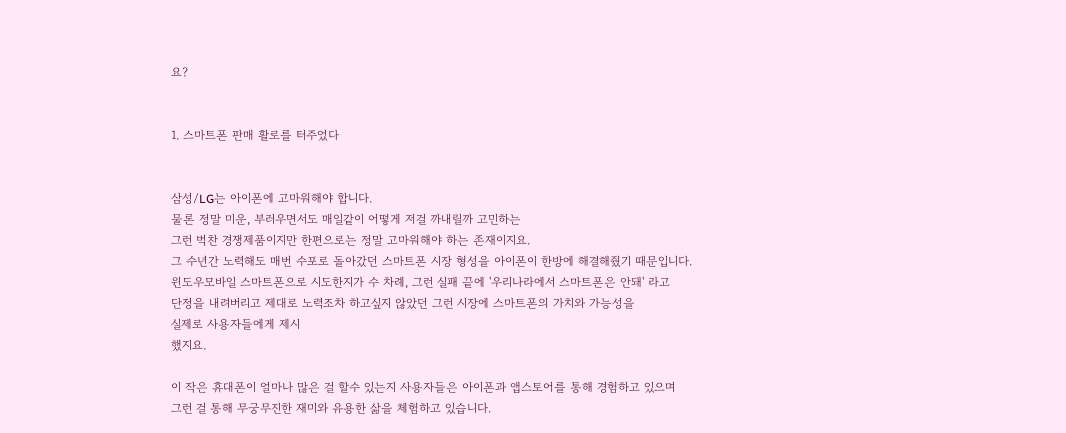요?


1. 스마트폰 판매 활로를 터주었다


삼성/LG는 아이폰에 고마워해야 합니다.
물론 정말 미운, 부러우면서도 매일같이 어떻게 저걸 까내릴까 고민하는
그런 벅찬 경쟁제품이지만 한편으로는 정말 고마워해야 하는 존재이지요.
그 수년간 노력해도 매번 수포로 돌아갔던 스마트폰 시장 형성을 아이폰이 한방에 해결해줬기 때문입니다.
윈도우모바일 스마트폰으로 시도한지가 수 차례, 그런 실패 끝에 '우리나라에서 스마트폰은 안돼' 라고
단정을 내려버리고 제대로 노력조차 하고싶지 않았던 그런 시장에 스마트폰의 가치와 가능성을
실제로 사용자들에게 제시
했지요.

이 작은 휴대폰이 얼마나 많은 걸 할수 있는지 사용자들은 아이폰과 앱스토어를 통해 경험하고 있으며
그런 걸 통해 무궁무진한 재미와 유용한 삶을 체험하고 있습니다.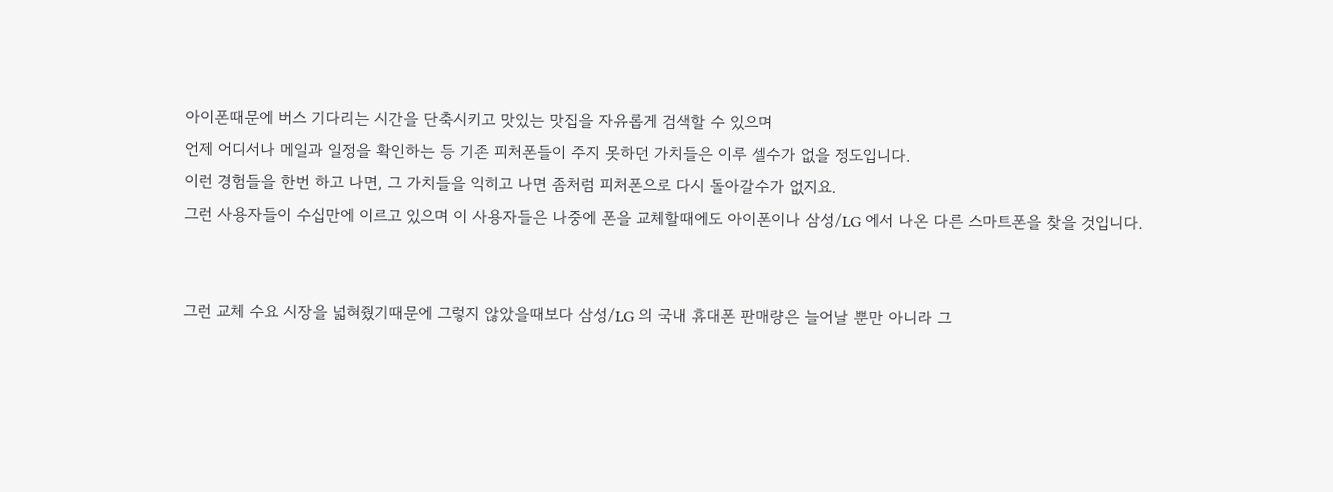아이폰때문에 버스 기다리는 시간을 단축시키고 맛있는 맛집을 자유롭게 검색할 수 있으며
언제 어디서나 메일과 일정을 확인하는 등 기존 피처폰들이 주지 못하던 가치들은 이루 셀수가 없을 정도입니다.
이런 경험들을 한번 하고 나면, 그 가치들을 익히고 나면 좀처럼 피처폰으로 다시 돌아갈수가 없지요.
그런 사용자들이 수십만에 이르고 있으며 이 사용자들은 나중에 폰을 교체할때에도 아이폰이나 삼성/LG 에서 나온 다른 스마트폰을 찾을 것입니다.


그런 교체 수요 시장을 넓혀줬기때문에 그렇지 않았을때보다 삼성/LG 의 국내 휴대폰 판매량은 늘어날 뿐만 아니라 그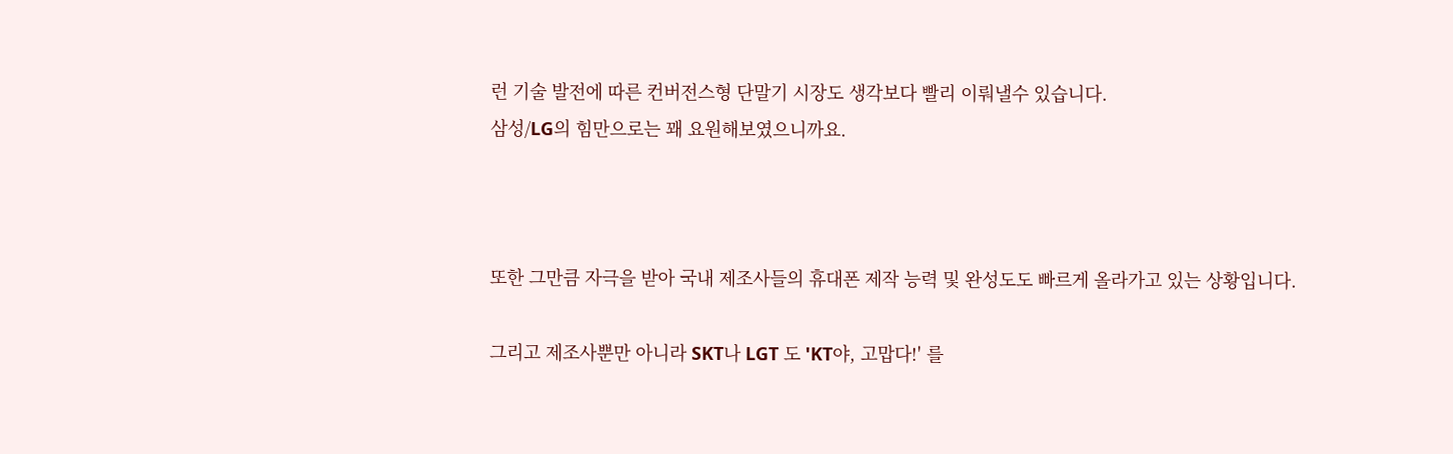런 기술 발전에 따른 컨버전스형 단말기 시장도 생각보다 빨리 이뤄낼수 있습니다.
삼성/LG의 힘만으로는 꽤 요원해보였으니까요.



또한 그만큼 자극을 받아 국내 제조사들의 휴대폰 제작 능력 및 완성도도 빠르게 올라가고 있는 상황입니다.

그리고 제조사뿐만 아니라 SKT나 LGT 도 'KT야, 고맙다!' 를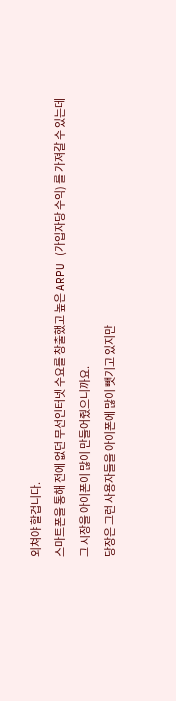외쳐야 할겁니다.
스마트폰을 통해 전에 없던 무선인터넷 수요를 창출했고 높은 ARPU (가입자당 수익) 를 가져갈 수 있는데
그 시장을 아이폰이 많이 만들어줬으니까요.
당장은 그런 사용자들을 아이폰에 많이 뺏기고 있지만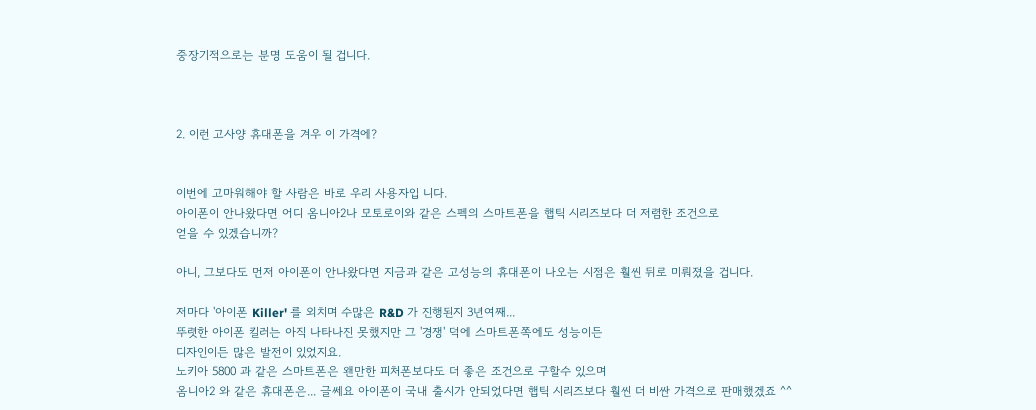중장기적으로는 분명 도움이 될 겁니다.



2. 이런 고사양 휴대폰을 겨우 이 가격에?


이번에 고마워해야 할 사람은 바로 우리 사용자입 니다.
아이폰이 안나왔다면 어디 옴니아2나 모토로이와 같은 스펙의 스마트폰을 햅틱 시리즈보다 더 저렴한 조건으로
얻을 수 있겠습니까?

아니, 그보다도 먼저 아이폰이 안나왔다면 지금과 같은 고성능의 휴대폰이 나오는 시점은 훨씬 뒤로 미뤄졌을 겁니다.

저마다 '아이폰 Killer' 를 외치며 수많은 R&D 가 진행된지 3년여째...
뚜렷한 아이폰 킬러는 아직 나타나진 못했지만 그 '경쟁' 덕에 스마트폰쪽에도 성능이든
디자인이든 많은 발전이 있었지요.
노키아 5800 과 같은 스마트폰은 왠만한 피처폰보다도 더 좋은 조건으로 구할수 있으며
옴니아2 와 같은 휴대폰은... 글쎄요 아이폰이 국내 출시가 안되었다면 햅틱 시리즈보다 훨씬 더 비싼 가격으로 판매했겠죠 ^^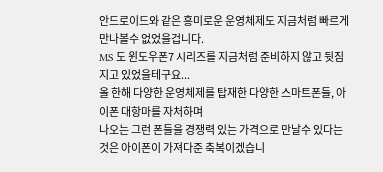안드로이드와 같은 흥미로운 운영체제도 지금처럼 빠르게 만나볼수 없었을겁니다.
MS 도 윈도우폰7 시리즈를 지금처럼 준비하지 않고 뒷짐지고 있었을테구요...
올 한해 다양한 운영체제를 탑재한 다양한 스마트폰들, 아이폰 대항마를 자처하며
나오는 그런 폰들을 경쟁력 있는 가격으로 만날수 있다는 것은 아이폰이 가져다준 축복이겠습니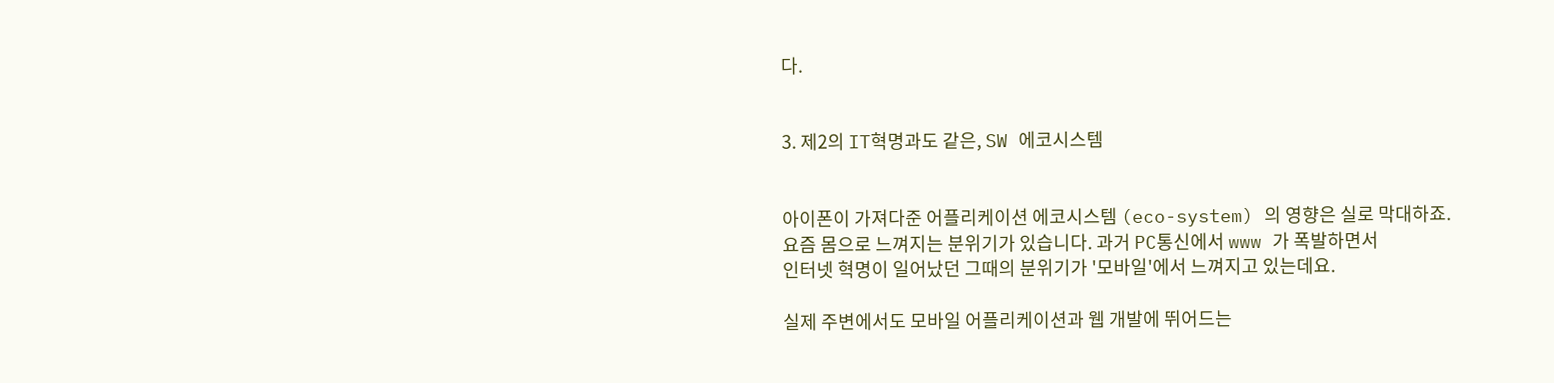다.


3. 제2의 IT혁명과도 같은, SW 에코시스템


아이폰이 가져다준 어플리케이션 에코시스템 (eco-system) 의 영향은 실로 막대하죠.
요즘 몸으로 느껴지는 분위기가 있습니다. 과거 PC통신에서 www 가 폭발하면서
인터넷 혁명이 일어났던 그때의 분위기가 '모바일'에서 느껴지고 있는데요.

실제 주변에서도 모바일 어플리케이션과 웹 개발에 뛰어드는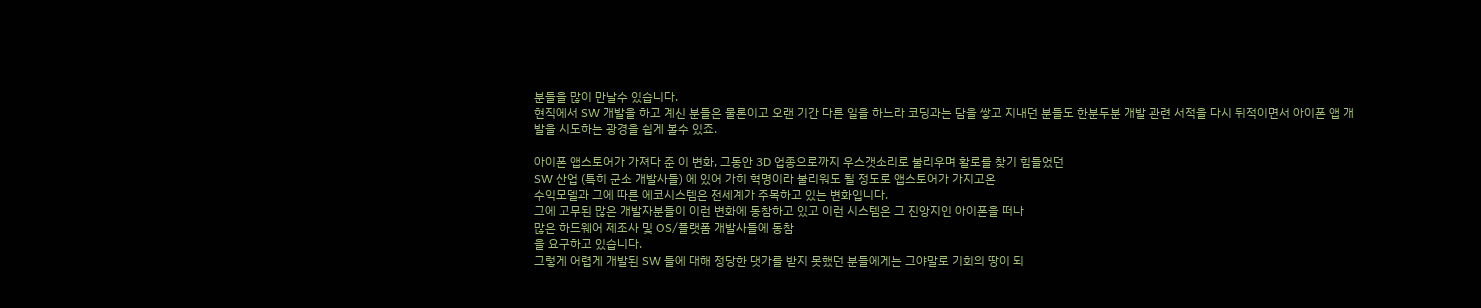분들을 많이 만날수 있습니다.
현직에서 SW 개발을 하고 계신 분들은 물론이고 오랜 기간 다른 일을 하느라 코딩과는 담을 쌓고 지내던 분들도 한분두분 개발 관련 서적을 다시 뒤적이면서 아이폰 앱 개발을 시도하는 광경을 쉽게 볼수 있죠.

아이폰 앱스토어가 가져다 준 이 변화, 그동안 3D 업종으로까지 우스갯소리로 불리우며 활로를 찾기 힘들었던
SW 산업 (특히 군소 개발사들) 에 있어 가히 혁명이라 불리워도 될 정도로 앱스토어가 가지고온
수익모델과 그에 따른 에코시스템은 전세계가 주목하고 있는 변화입니다.
그에 고무된 많은 개발자분들이 이런 변화에 동참하고 있고 이런 시스템은 그 진앙지인 아이폰을 떠나
많은 하드웨어 제조사 및 OS/플랫폼 개발사들에 동참
을 요구하고 있습니다.
그렇게 어렵게 개발된 SW 들에 대해 정당한 댓가를 받지 못했던 분들에게는 그야말로 기회의 땅이 되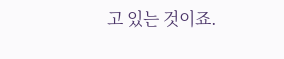고 있는 것이죠.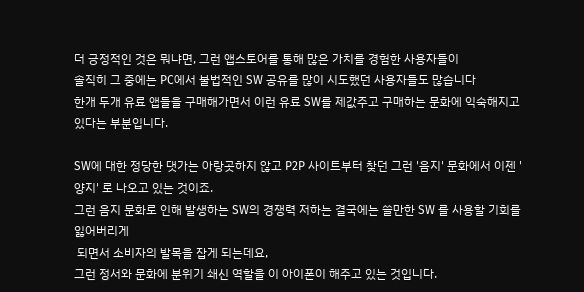더 긍정적인 것은 뭐냐면, 그런 앱스토어를 통해 많은 가치를 경험한 사용자들이
솔직히 그 중에는 PC에서 불법적인 SW 공유를 많이 시도했던 사용자들도 많습니다
한개 두개 유료 앱들을 구매해가면서 이런 유료 SW를 제값주고 구매하는 문화에 익숙해지고 있다는 부분입니다.

SW에 대한 정당한 댓가는 아랑곳하지 않고 P2P 사이트부터 찾던 그런 '음지' 문화에서 이젠 '양지' 로 나오고 있는 것이죠.
그런 음지 문화로 인해 발생하는 SW의 경쟁력 저하는 결국에는 쓸만한 SW 를 사용할 기회를 잃어버리게
 되면서 소비자의 발목을 잡게 되는데요,
그런 정서와 문화에 분위기 쇄신 역할을 이 아이폰이 해주고 있는 것입니다.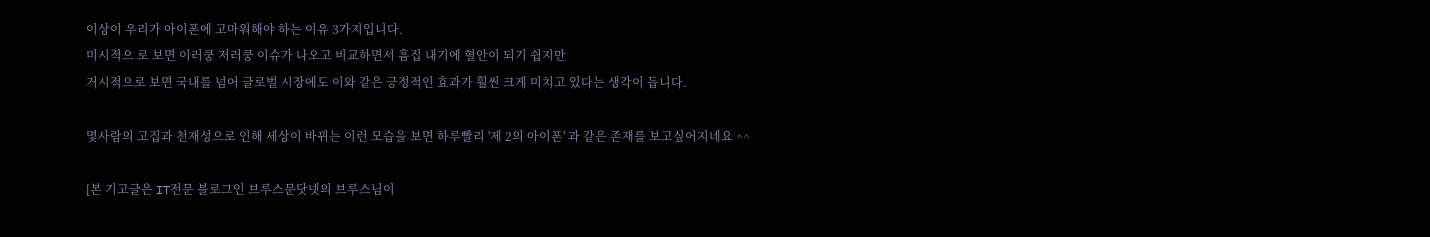이상이 우리가 아이폰에 고마워해야 하는 이유 3가지입니다.
미시적으 로 보면 이러쿵 저러쿵 이슈가 나오고 비교하면서 흠집 내기에 혈안이 되기 쉽지만
거시적으로 보면 국내를 넘어 글로벌 시장에도 이와 같은 긍정적인 효과가 훨씬 크게 미치고 있다는 생각이 듭니다.

몇사람의 고집과 천재성으로 인해 세상이 바뀌는 이런 모습을 보면 하루빨리 '제 2의 아이폰' 과 같은 존재를 보고싶어지네요 ^^

[본 기고글은 IT전문 블로그인 브루스문닷넷의 브루스님이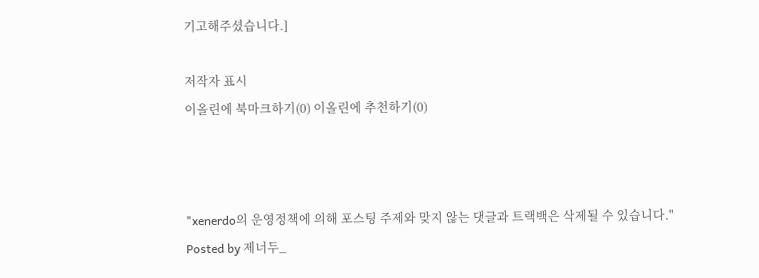기고해주셨습니다.]

저작자 표시
이올린에 북마크하기(0) 이올린에 추천하기(0)



"xenerdo의 운영정책에 의해 포스팅 주제와 맞지 않는 댓글과 트랙백은 삭제될 수 있습니다."
Posted by 제너두_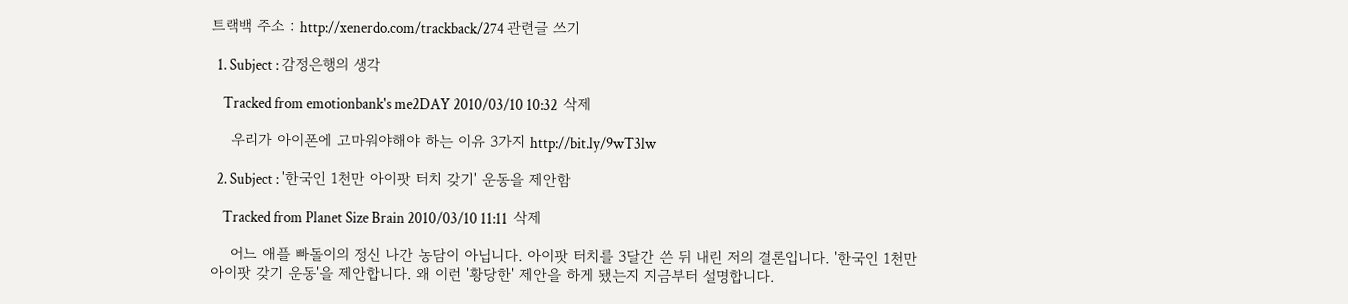트랙백 주소 : http://xenerdo.com/trackback/274 관련글 쓰기

  1. Subject : 감정은행의 생각

    Tracked from emotionbank's me2DAY 2010/03/10 10:32  삭제

    우리가 아이폰에 고마워야해야 하는 이유 3가지 http://bit.ly/9wT3lw

  2. Subject : '한국인 1천만 아이팟 터치 갖기' 운동을 제안함

    Tracked from Planet Size Brain 2010/03/10 11:11  삭제

    어느 애플 빠돌이의 정신 나간 농담이 아닙니다. 아이팟 터치를 3달간 쓴 뒤 내린 저의 결론입니다. '한국인 1천만 아이팟 갖기 운동'을 제안합니다. 왜 이런 '황당한' 제안을 하게 됐는지 지금부터 설명합니다.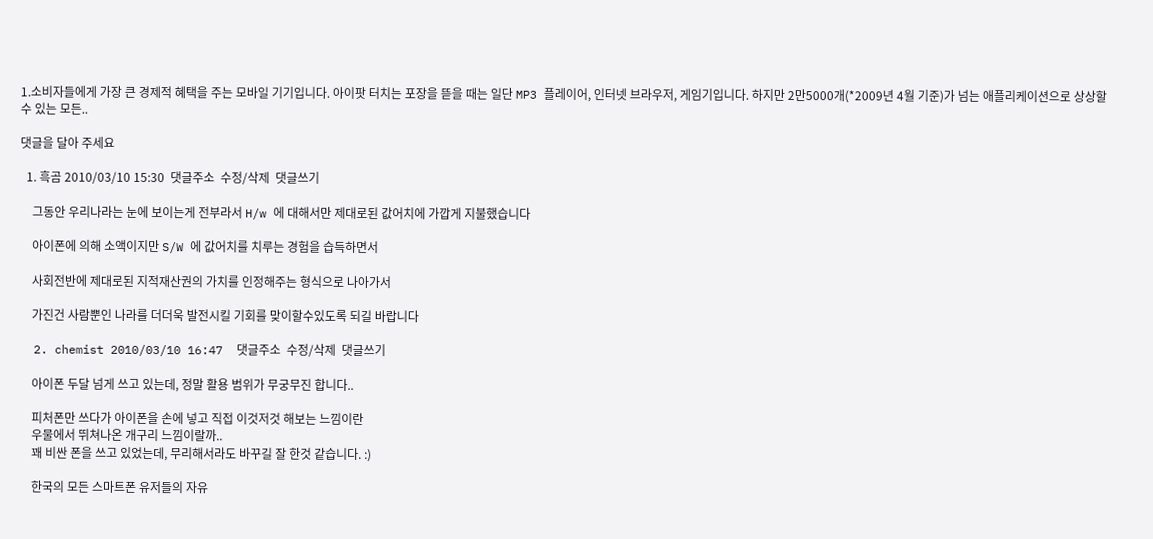1.소비자들에게 가장 큰 경제적 혜택을 주는 모바일 기기입니다. 아이팟 터치는 포장을 뜯을 때는 일단 MP3 플레이어, 인터넷 브라우저, 게임기입니다. 하지만 2만5000개(*2009년 4월 기준)가 넘는 애플리케이션으로 상상할 수 있는 모든..

댓글을 달아 주세요

  1. 흑곰 2010/03/10 15:30  댓글주소  수정/삭제  댓글쓰기

    그동안 우리나라는 눈에 보이는게 전부라서 H/w 에 대해서만 제대로된 값어치에 가깝게 지불했습니다

    아이폰에 의해 소액이지만 S/W 에 값어치를 치루는 경험을 습득하면서

    사회전반에 제대로된 지적재산권의 가치를 인정해주는 형식으로 나아가서

    가진건 사람뿐인 나라를 더더욱 발전시킬 기회를 맞이할수있도록 되길 바랍니다

  2. chemist 2010/03/10 16:47  댓글주소  수정/삭제  댓글쓰기

    아이폰 두달 넘게 쓰고 있는데, 정말 활용 범위가 무궁무진 합니다..

    피처폰만 쓰다가 아이폰을 손에 넣고 직접 이것저것 해보는 느낌이란
    우물에서 뛰쳐나온 개구리 느낌이랄까..
    꽤 비싼 폰을 쓰고 있었는데, 무리해서라도 바꾸길 잘 한것 같습니다. :)

    한국의 모든 스마트폰 유저들의 자유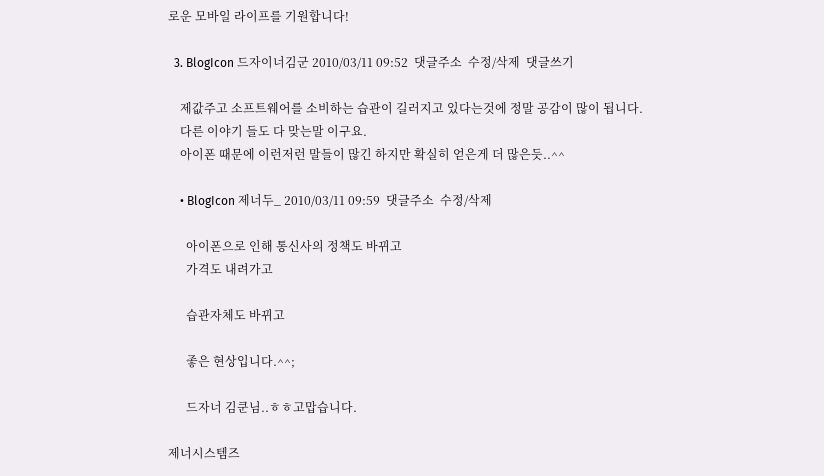로운 모바일 라이프를 기원합니다!

  3. BlogIcon 드자이너김군 2010/03/11 09:52  댓글주소  수정/삭제  댓글쓰기

    제값주고 소프트웨어를 소비하는 습관이 길러지고 있다는것에 정말 공감이 많이 됩니다.
    다른 이야기 들도 다 맞는말 이구요.
    아이폰 때문에 이런저런 말들이 많긴 하지만 확실히 얻은게 더 많은듯..^^

    • BlogIcon 제너두_ 2010/03/11 09:59  댓글주소  수정/삭제

      아이폰으로 인해 통신사의 정책도 바뀌고
      가격도 내려가고

      습관자체도 바뀌고

      좋은 현상입니다.^^;

      드자너 김쿤님..ㅎㅎ고맙습니다.

제너시스템즈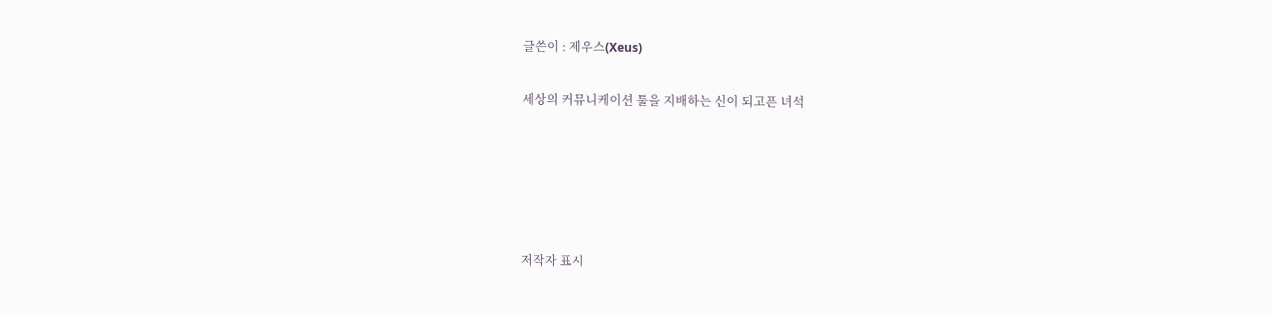글쓴이 : 제우스(Xeus)

세상의 커뮤니케이션 툴을 지배하는 신이 되고픈 녀석





저작자 표시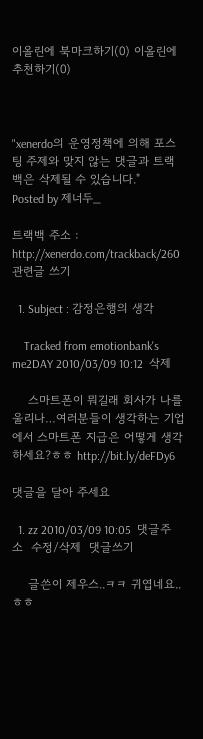이올린에 북마크하기(0) 이올린에 추천하기(0)



"xenerdo의 운영정책에 의해 포스팅 주제와 맞지 않는 댓글과 트랙백은 삭제될 수 있습니다."
Posted by 제너두_

트랙백 주소 : http://xenerdo.com/trackback/260 관련글 쓰기

  1. Subject : 감정은행의 생각

    Tracked from emotionbank's me2DAY 2010/03/09 10:12  삭제

    스마트폰이 뭐길래 회사가 나를 울리나…여러분들이 생각하는 기업에서 스마트폰 지급은 어떻게 생각하세요?ㅎㅎ http://bit.ly/deFDy6

댓글을 달아 주세요

  1. zz 2010/03/09 10:05  댓글주소  수정/삭제  댓글쓰기

    글쓴이 제우스..ㅋㅋ 귀엽네요..ㅎㅎ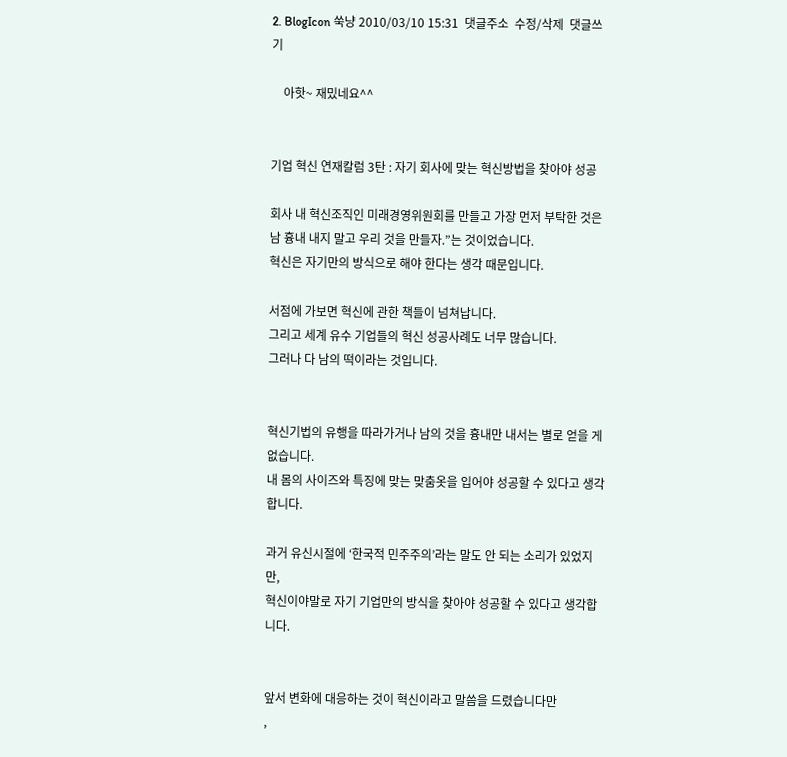2. BlogIcon 쑥냥 2010/03/10 15:31  댓글주소  수정/삭제  댓글쓰기

    아핫~ 재밌네요^^


기업 혁신 연재칼럼 3탄 : 자기 회사에 맞는 혁신방법을 찾아야 성공

회사 내 혁신조직인 미래경영위원회를 만들고 가장 먼저 부탁한 것은
남 흉내 내지 말고 우리 것을 만들자.”는 것이었습니다.
혁신은 자기만의 방식으로 해야 한다는 생각 때문입니다.

서점에 가보면 혁신에 관한 책들이 넘쳐납니다.
그리고 세계 유수 기업들의 혁신 성공사례도 너무 많습니다.
그러나 다 남의 떡이라는 것입니다.


혁신기법의 유행을 따라가거나 남의 것을 흉내만 내서는 별로 얻을 게 없습니다.
내 몸의 사이즈와 특징에 맞는 맞춤옷을 입어야 성공할 수 있다고 생각합니다.

과거 유신시절에 ‘한국적 민주주의’라는 말도 안 되는 소리가 있었지만,
혁신이야말로 자기 기업만의 방식을 찾아야 성공할 수 있다고 생각합니다.


앞서 변화에 대응하는 것이 혁신이라고 말씀을 드렸습니다만
,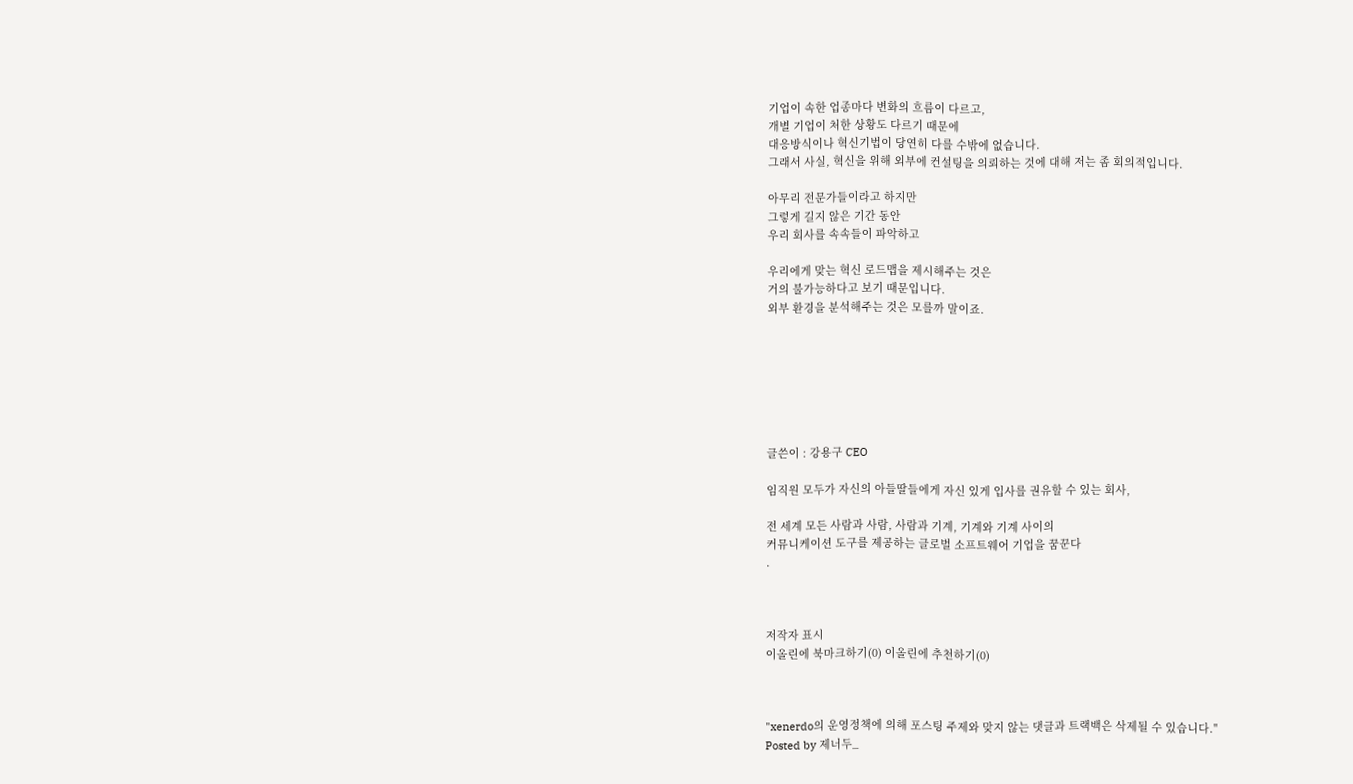기업이 속한 업종마다 변화의 흐름이 다르고,
개별 기업이 처한 상황도 다르기 때문에
대응방식이나 혁신기법이 당연히 다를 수밖에 없습니다.
그래서 사실, 혁신을 위해 외부에 컨설팅을 의뢰하는 것에 대해 저는 좀 회의적입니다.

아무리 전문가들이라고 하지만
그렇게 길지 않은 기간 동안
우리 회사를 속속들이 파악하고

우리에게 맞는 혁신 로드맵을 제시해주는 것은
거의 불가능하다고 보기 때문입니다.
외부 환경을 분석해주는 것은 모를까 말이죠.







글쓴이 : 강용구 CEO

임직원 모두가 자신의 아들딸들에게 자신 있게 입사를 권유할 수 있는 회사,

전 세계 모든 사람과 사람, 사람과 기계, 기계와 기계 사이의
커뮤니케이션 도구를 제공하는 글로벌 소프트웨어 기업을 꿈꾼다
.



저작자 표시
이올린에 북마크하기(0) 이올린에 추천하기(0)



"xenerdo의 운영정책에 의해 포스팅 주제와 맞지 않는 댓글과 트랙백은 삭제될 수 있습니다."
Posted by 제너두_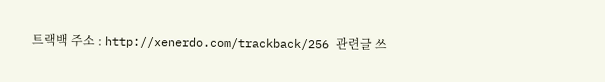트랙백 주소 : http://xenerdo.com/trackback/256 관련글 쓰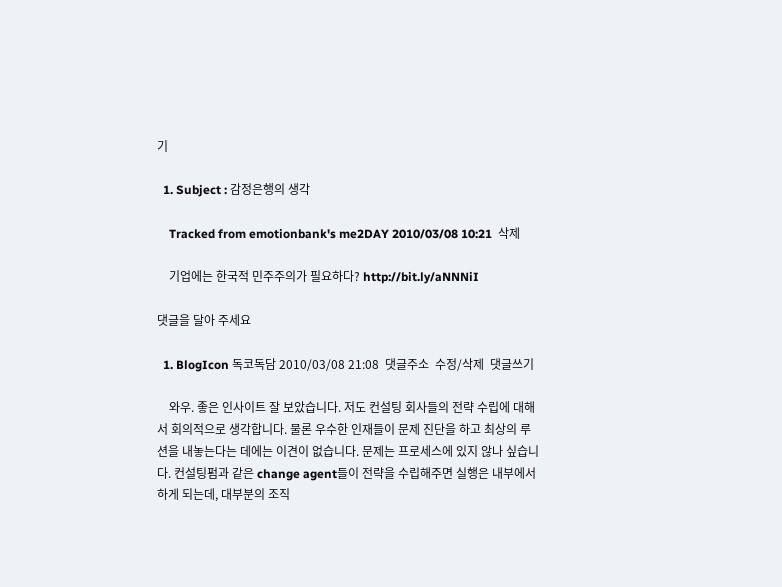기

  1. Subject : 감정은행의 생각

    Tracked from emotionbank's me2DAY 2010/03/08 10:21  삭제

    기업에는 한국적 민주주의가 필요하다? http://bit.ly/aNNNiI

댓글을 달아 주세요

  1. BlogIcon 독코독담 2010/03/08 21:08  댓글주소  수정/삭제  댓글쓰기

    와우. 좋은 인사이트 잘 보았습니다. 저도 컨설팅 회사들의 전략 수립에 대해서 회의적으로 생각합니다. 물론 우수한 인재들이 문제 진단을 하고 최상의 루션을 내놓는다는 데에는 이견이 없습니다. 문제는 프로세스에 있지 않나 싶습니다. 컨설팅펌과 같은 change agent들이 전략을 수립해주면 실행은 내부에서 하게 되는데, 대부분의 조직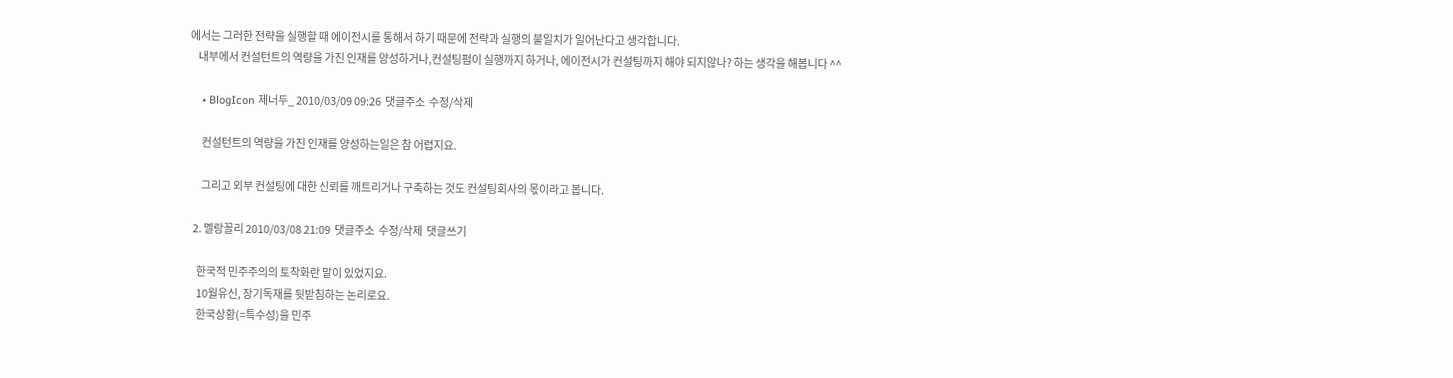에서는 그러한 전략을 실행할 때 에이전시를 통해서 하기 때문에 전략과 실행의 불일치가 일어난다고 생각합니다.
    내부에서 컨설턴트의 역량을 가진 인재를 양성하거나,컨설팅펌이 실행까지 하거나, 에이전시가 컨설팅까지 해야 되지않나? 하는 생각을 해봅니다 ^^

    • BlogIcon 제너두_ 2010/03/09 09:26  댓글주소  수정/삭제

      컨설턴트의 역량을 가진 인재를 양성하는일은 참 어렵지요.

      그리고 외부 컨설팅에 대한 신뢰를 깨트리거나 구축하는 것도 컨설팅회사의 몫이라고 봅니다.

  2. 멜랑꼴리 2010/03/08 21:09  댓글주소  수정/삭제  댓글쓰기

    한국적 민주주의의 토착화란 말이 있었지요.
    10월유신, 장기독재를 뒷받침하는 논리로요.
    한국상황(=특수성)을 민주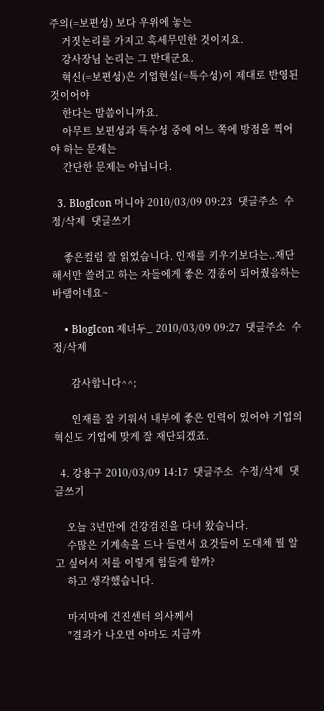주의(=보편성) 보다 우위에 놓는
    거짓논리를 가지고 혹세무민한 것이지요.
    강사장님 논리는 그 반대군요.
    혁신(=보편성)은 기업현실(=특수성)이 제대로 반영된 것이어야
    한다는 말씀이니까요.
    아무트 보편성과 특수성 중에 어느 쪽에 방점을 찍어야 하는 문제는
    간단한 문제는 아닙니다.

  3. BlogIcon 머니야 2010/03/09 09:23  댓글주소  수정/삭제  댓글쓰기

    좋은컬럼 잘 읽었습니다. 인재를 키우기보다는..재단해서만 쓸려고 하는 자들에게 좋은 경종이 되어줬음하는 바램이네요~

    • BlogIcon 제너두_ 2010/03/09 09:27  댓글주소  수정/삭제

      감사합니다^^;

      인재를 잘 키워서 내부에 좋은 인력이 있어야 기업의 혁신도 기업에 맞게 잘 재단되겠죠.

  4. 강용구 2010/03/09 14:17  댓글주소  수정/삭제  댓글쓰기

    오늘 3년만에 건강검진을 다녀 왔습니다.
    수많은 기계속을 드나 들면서 요것들이 도대체 뭘 알고 싶어서 저를 이렇게 힘들게 할까?
    하고 생각했습니다.

    마지막에 건진센터 의사께서
    "결과가 나오면 아마도 지금까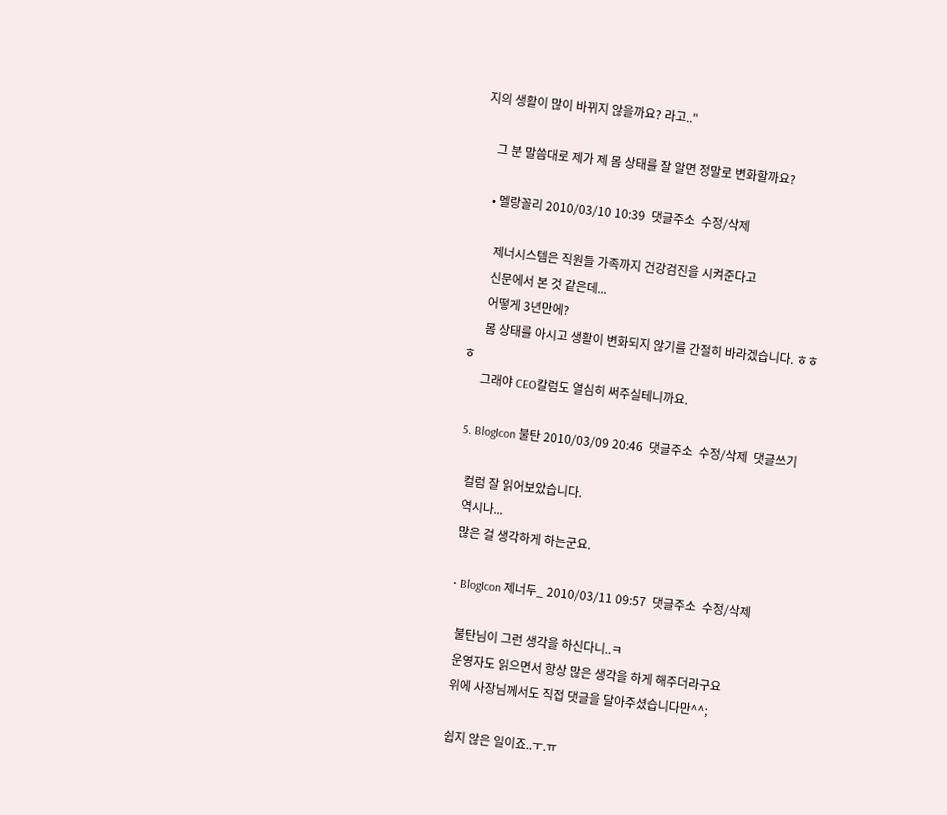지의 생활이 많이 바뀌지 않을까요? 라고.."

    그 분 말씀대로 제가 제 몸 상태를 잘 알면 정말로 변화할까요?

    • 멜랑꼴리 2010/03/10 10:39  댓글주소  수정/삭제

      제너시스템은 직원들 가족까지 건강검진을 시켜준다고
      신문에서 본 것 같은데...
      어떻게 3년만에?
      몸 상태를 아시고 생활이 변화되지 않기를 간절히 바라겠습니다. ㅎㅎㅎ
      그래야 CEO칼럼도 열심히 써주실테니까요.

  5. BlogIcon 불탄 2010/03/09 20:46  댓글주소  수정/삭제  댓글쓰기

    컬럼 잘 읽어보았습니다.
    역시나...
    많은 걸 생각하게 하는군요.

    • BlogIcon 제너두_ 2010/03/11 09:57  댓글주소  수정/삭제

      불탄님이 그런 생각을 하신다니..ㅋ
      운영자도 읽으면서 항상 많은 생각을 하게 해주더라구요
      위에 사장님께서도 직접 댓글을 달아주셨습니다만^^;

      쉽지 않은 일이죠..ㅜ.ㅠ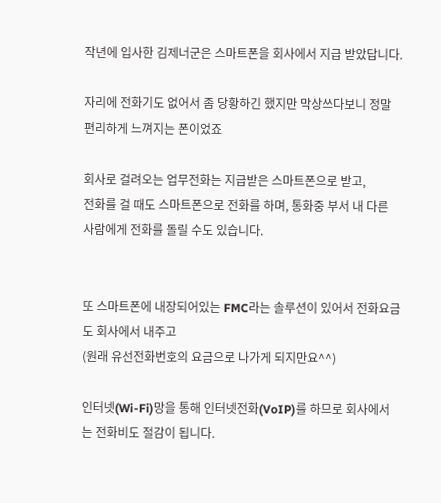작년에 입사한 김제너군은 스마트폰을 회사에서 지급 받았답니다.

자리에 전화기도 없어서 좀 당황하긴 했지만 막상쓰다보니 정말 편리하게 느껴지는 폰이었죠

회사로 걸려오는 업무전화는 지급받은 스마트폰으로 받고,
전화를 걸 때도 스마트폰으로 전화를 하며, 통화중 부서 내 다른 사람에게 전화를 돌릴 수도 있습니다.


또 스마트폰에 내장되어있는 FMC라는 솔루션이 있어서 전화요금도 회사에서 내주고
(원래 유선전화번호의 요금으로 나가게 되지만요^^)

인터넷(Wi-Fi)망을 통해 인터넷전화(VoIP)를 하므로 회사에서는 전화비도 절감이 됩니다.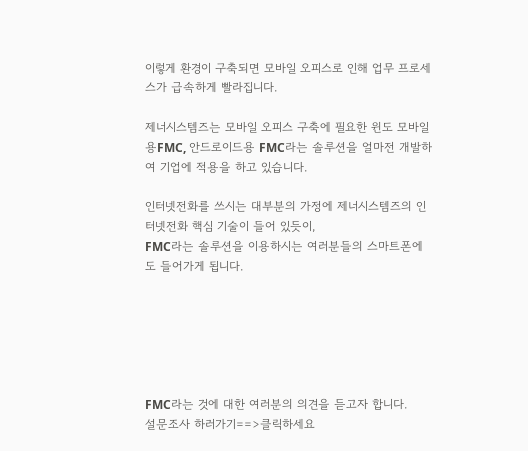이렇게 환경이 구축되면 모바일 오피스로 인해 업무 프로세스가 급속하게 빨라집니다.

제너시스템즈는 모바일 오피스 구축에 필요한 윈도 모바일용FMC, 안드로이드용 FMC라는 솔루션을 얼마전 개발하여 기업에 적용을 하고 있습니다.

인터넷전화를 쓰시는 대부분의 가정에 제너시스템즈의 인터넷전화 핵심 기술이 들어 있듯이,
FMC라는 솔루션을 이용하시는 여러분들의 스마트폰에도 들어가게 됩니다.






FMC라는 것에 대한 여러분의 의견을 듣고자 합니다.
설문조사 하러가기==>클릭하세요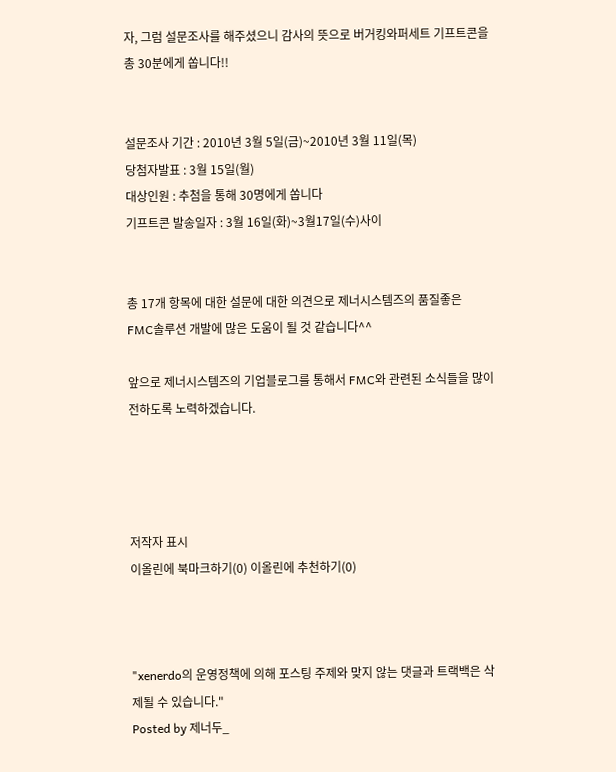자, 그럼 설문조사를 해주셨으니 감사의 뜻으로 버거킹와퍼세트 기프트콘을 총 30분에게 쏩니다!!


설문조사 기간 : 2010년 3월 5일(금)~2010년 3월 11일(목)
당첨자발표 : 3월 15일(월)
대상인원 : 추첨을 통해 30명에게 쏩니다
기프트콘 발송일자 : 3월 16일(화)~3월17일(수)사이


총 17개 항목에 대한 설문에 대한 의견으로 제너시스템즈의 품질좋은
FMC솔루션 개발에 많은 도움이 될 것 같습니다^^

앞으로 제너시스템즈의 기업블로그를 통해서 FMC와 관련된 소식들을 많이 전하도록 노력하겠습니다.




저작자 표시
이올린에 북마크하기(0) 이올린에 추천하기(0)



"xenerdo의 운영정책에 의해 포스팅 주제와 맞지 않는 댓글과 트랙백은 삭제될 수 있습니다."
Posted by 제너두_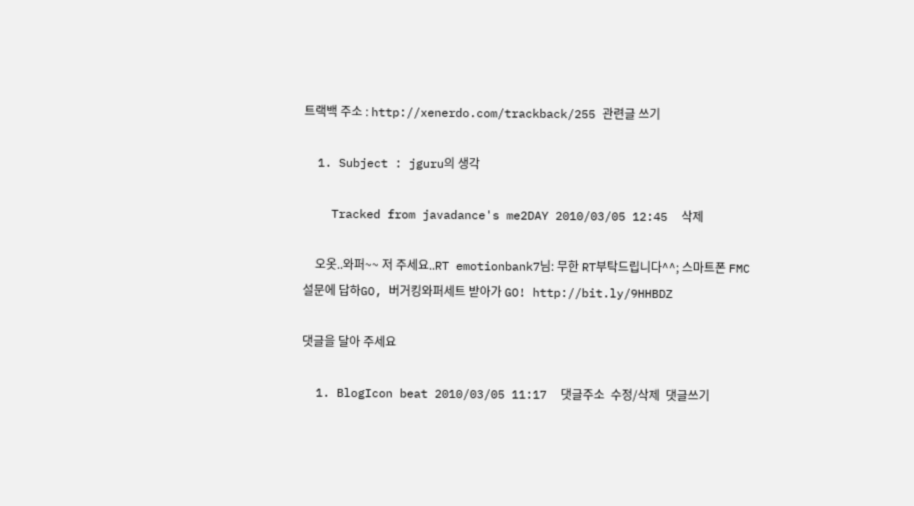트랙백 주소 : http://xenerdo.com/trackback/255 관련글 쓰기

  1. Subject : jguru의 생각

    Tracked from javadance's me2DAY 2010/03/05 12:45  삭제

    오옷..와퍼~~ 저 주세요..RT emotionbank7님: 무한 RT부탁드립니다^^; 스마트폰 FMC 설문에 답하GO, 버거킹와퍼세트 받아가 GO! http://bit.ly/9HHBDZ

댓글을 달아 주세요

  1. BlogIcon beat 2010/03/05 11:17  댓글주소  수정/삭제  댓글쓰기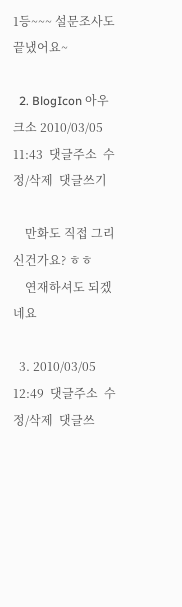1등~~~ 설문조사도 끝냈어요~

  2. BlogIcon 아우크소 2010/03/05 11:43  댓글주소  수정/삭제  댓글쓰기

    만화도 직접 그리신건가요? ㅎㅎ
    연재하셔도 되겠네요

  3. 2010/03/05 12:49  댓글주소  수정/삭제  댓글쓰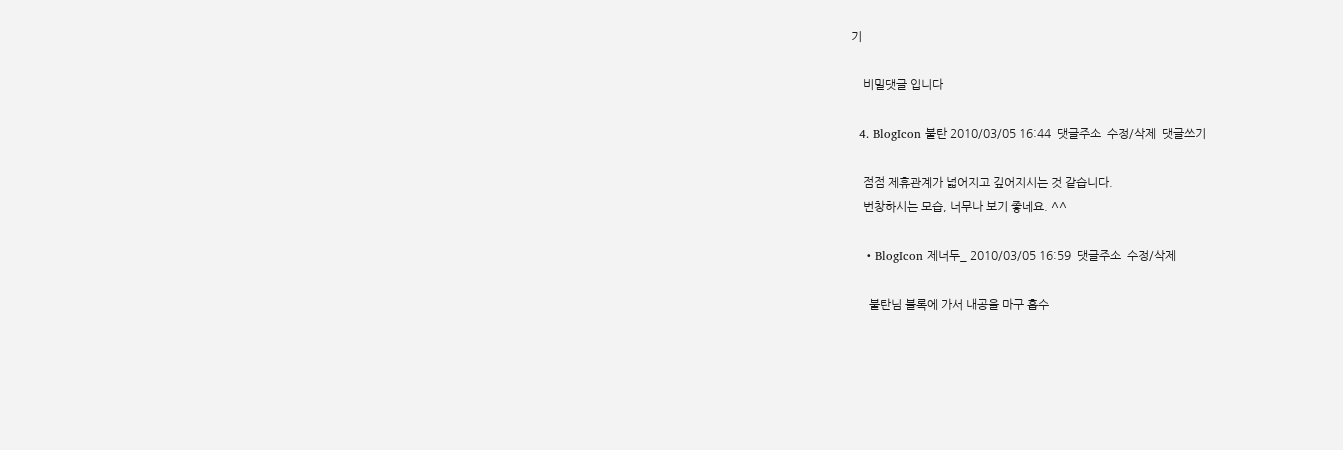기

    비밀댓글 입니다

  4. BlogIcon 불탄 2010/03/05 16:44  댓글주소  수정/삭제  댓글쓰기

    점점 제휴관계가 넓어지고 깊어지시는 것 같습니다.
    번창하시는 모습, 너무나 보기 좋네요. ^^

    • BlogIcon 제너두_ 2010/03/05 16:59  댓글주소  수정/삭제

      불탄님 블록에 가서 내공을 마구 흡수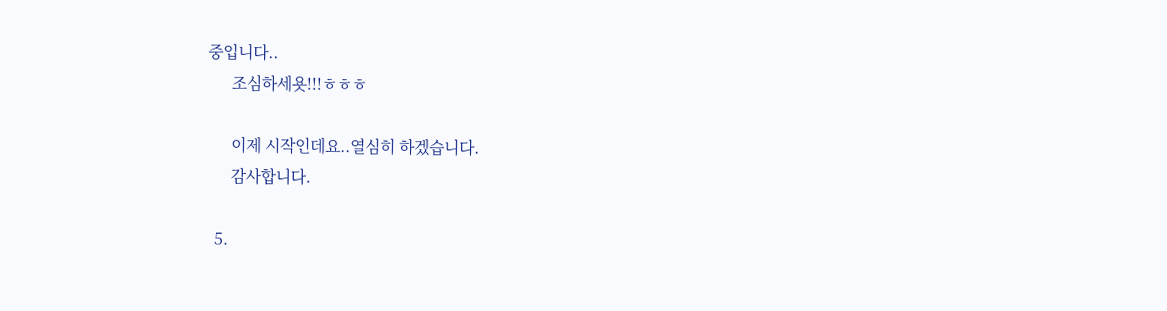중입니다..
      조심하세욧!!!ㅎㅎㅎ

      이제 시작인데요..열심히 하겠습니다.
      감사합니다.

  5.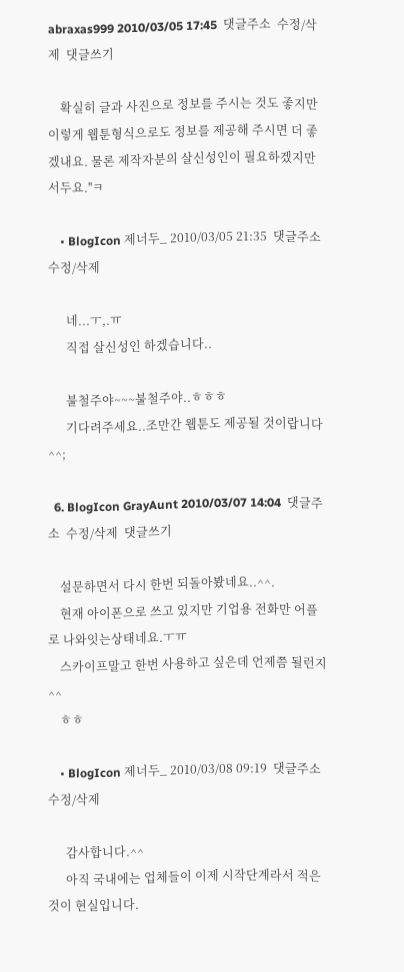abraxas999 2010/03/05 17:45  댓글주소  수정/삭제  댓글쓰기

    확실히 글과 사진으로 정보를 주시는 것도 좋지만 이렇게 웹툰형식으로도 정보를 제공해 주시면 더 좋겠내요. 물론 제작자분의 살신성인이 필요하겠지만 서두요.''ㅋ

    • BlogIcon 제너두_ 2010/03/05 21:35  댓글주소  수정/삭제

      네...ㅜ,.ㅠ
      직접 살신성인 하겠습니다..

      불철주야~~~불철주야..ㅎㅎㅎ
      기다려주세요..조만간 웹툰도 제공될 것이랍니다^^;

  6. BlogIcon GrayAunt 2010/03/07 14:04  댓글주소  수정/삭제  댓글쓰기

    설문하면서 다시 한번 되돌아봤네요..^^.
    현재 아이폰으로 쓰고 있지만 기업용 전화만 어플로 나와잇는상태네요.ㅜㅠ
    스카이프말고 한번 사용하고 싶은데 언제쯤 될런지^^
    ㅎㅎ

    • BlogIcon 제너두_ 2010/03/08 09:19  댓글주소  수정/삭제

      감사합니다.^^
      아직 국내에는 업체들이 이제 시작단계라서 적은것이 현실입니다.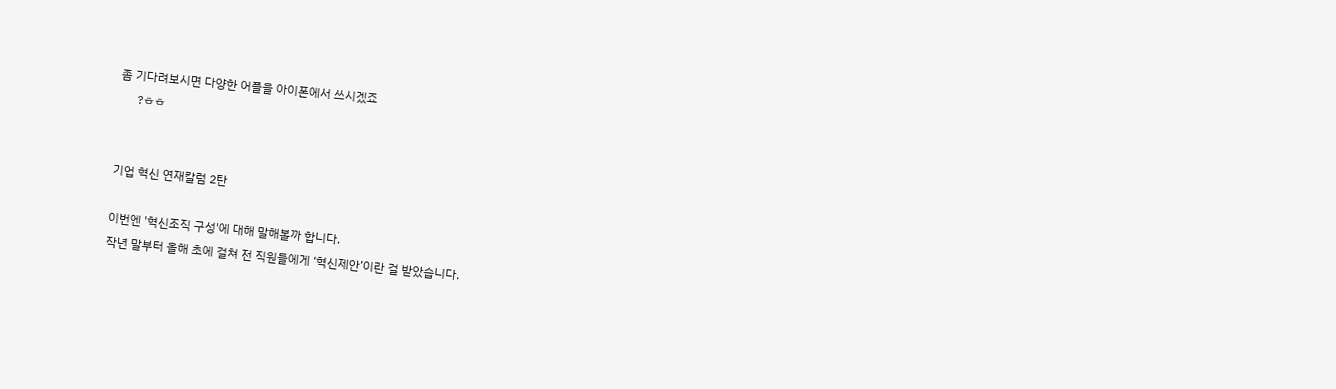좀 기다려보시면 다양한 어플을 아이폰에서 쓰시겠죠
      ?ㅎㅎ


기업 혁신 연재칼럼 2탄

이번엔 '혁신조직 구성'에 대해 말해볼까 합니다.
작년 말부터 올해 초에 걸쳐 전 직원들에게 ‘혁신제안’이란 걸 받았습니다.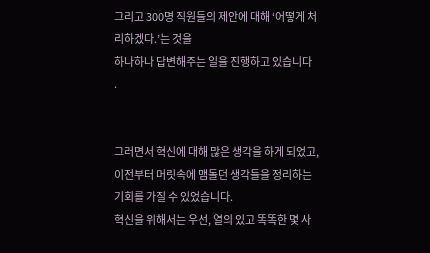그리고 300명 직원들의 제안에 대해 ‘어떻게 처리하겠다.’는 것을
하나하나 답변해주는 일을 진행하고 있습니다
.


그러면서 혁신에 대해 많은 생각을 하게 되었고,
이전부터 머릿속에 맴돌던 생각들을 정리하는 기회를 가질 수 있었습니다.
혁신을 위해서는 우선, 열의 있고 똑똑한 몇 사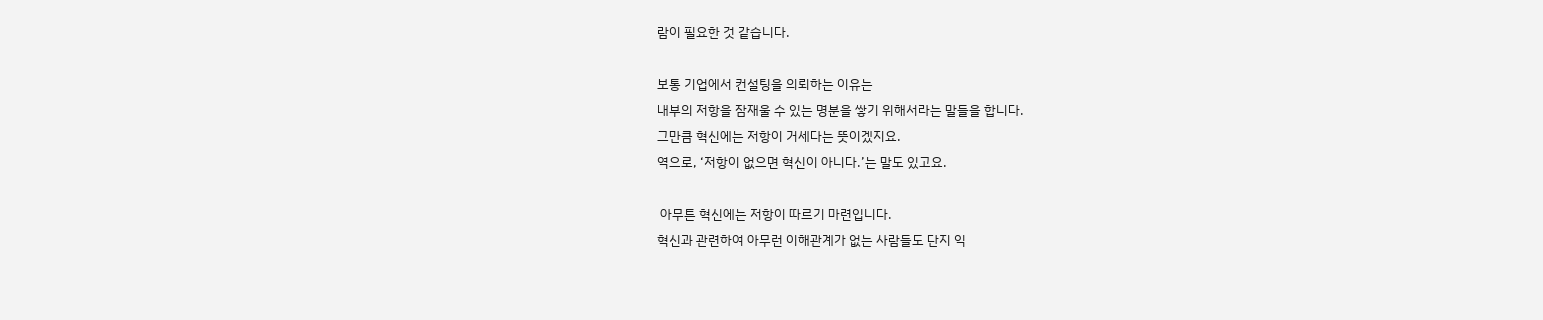람이 필요한 것 같습니다.

보통 기업에서 컨설팅을 의뢰하는 이유는
내부의 저항을 잠재울 수 있는 명분을 쌓기 위해서라는 말들을 합니다.
그만큼 혁신에는 저항이 거세다는 뜻이겠지요.
역으로, ‘저항이 없으면 혁신이 아니다.’는 말도 있고요.

 아무튼 혁신에는 저항이 따르기 마련입니다.
혁신과 관련하여 아무런 이해관계가 없는 사람들도 단지 익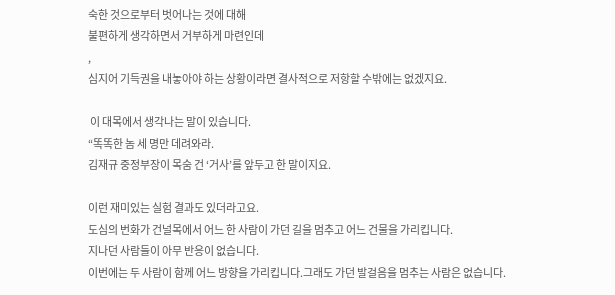숙한 것으로부터 벗어나는 것에 대해
불편하게 생각하면서 거부하게 마련인데
,
심지어 기득권을 내놓아야 하는 상황이라면 결사적으로 저항할 수밖에는 없겠지요.

 이 대목에서 생각나는 말이 있습니다.
“똑똑한 놈 세 명만 데려와라.
김재규 중정부장이 목숨 건 ‘거사’를 앞두고 한 말이지요.

이런 재미있는 실험 결과도 있더라고요.
도심의 번화가 건널목에서 어느 한 사람이 가던 길을 멈추고 어느 건물을 가리킵니다.
지나던 사람들이 아무 반응이 없습니다.
이번에는 두 사람이 함께 어느 방향을 가리킵니다.그래도 가던 발걸음을 멈추는 사람은 없습니다.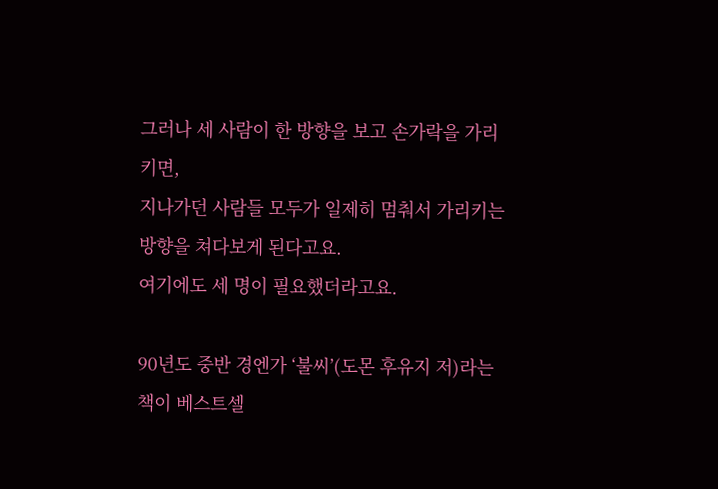그러나 세 사람이 한 방향을 보고 손가락을 가리키면,
지나가던 사람들 모두가 일제히 멈춰서 가리키는 방향을 쳐다보게 된다고요.
여기에도 세 명이 필요했더라고요.

90년도 중반 경엔가 ‘불씨’(도몬 후유지 저)라는 책이 베스트셀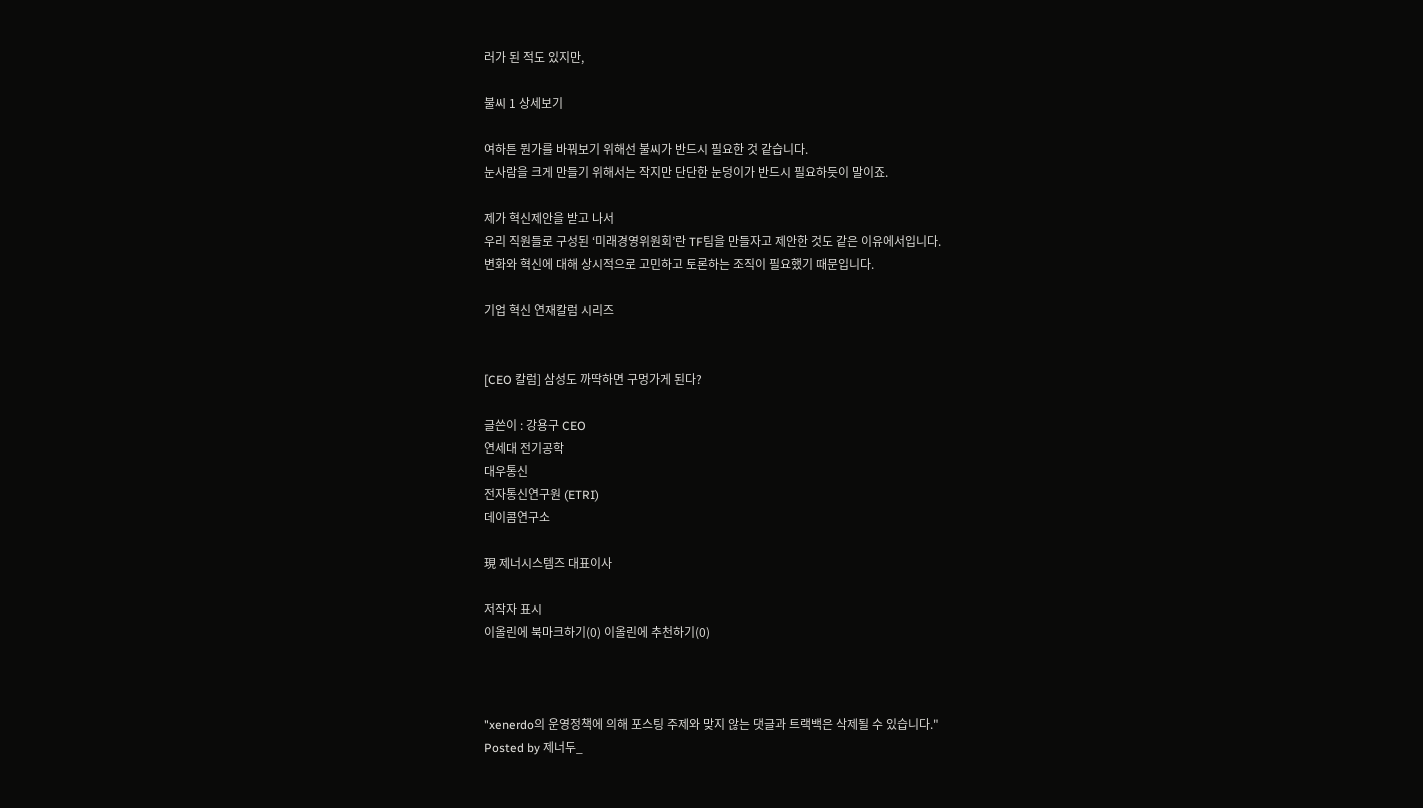러가 된 적도 있지만,

불씨 1 상세보기

여하튼 뭔가를 바꿔보기 위해선 불씨가 반드시 필요한 것 같습니다.
눈사람을 크게 만들기 위해서는 작지만 단단한 눈덩이가 반드시 필요하듯이 말이죠.

제가 혁신제안을 받고 나서
우리 직원들로 구성된 ‘미래경영위원회’란 TF팀을 만들자고 제안한 것도 같은 이유에서입니다.
변화와 혁신에 대해 상시적으로 고민하고 토론하는 조직이 필요했기 때문입니다.

기업 혁신 연재칼럼 시리즈


[CEO 칼럼] 삼성도 까딱하면 구멍가게 된다?

글쓴이 : 강용구 CEO
연세대 전기공학
대우통신
전자통신연구원 (ETRI)
데이콤연구소

現 제너시스템즈 대표이사

저작자 표시
이올린에 북마크하기(0) 이올린에 추천하기(0)



"xenerdo의 운영정책에 의해 포스팅 주제와 맞지 않는 댓글과 트랙백은 삭제될 수 있습니다."
Posted by 제너두_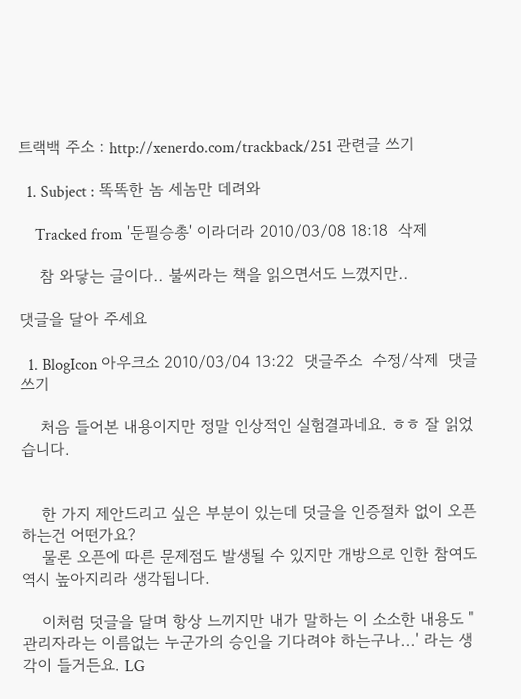트랙백 주소 : http://xenerdo.com/trackback/251 관련글 쓰기

  1. Subject : 똑똑한 놈 세놈만 데려와

    Tracked from '둔필승총' 이라더라 2010/03/08 18:18  삭제

    참 와닿는 글이다.. 불씨라는 책을 읽으면서도 느꼈지만..

댓글을 달아 주세요

  1. BlogIcon 아우크소 2010/03/04 13:22  댓글주소  수정/삭제  댓글쓰기

    처음 들어본 내용이지만 정말 인상적인 실험결과네요. ㅎㅎ 잘 읽었습니다.


    한 가지 제안드리고 싶은 부분이 있는데 덧글을 인증절차 없이 오픈하는건 어떤가요?
    물론 오픈에 따른 문제점도 발생될 수 있지만 개방으로 인한 참여도 역시 높아지리라 생각됩니다.

    이처럼 덧글을 달며 항상 느끼지만 내가 말하는 이 소소한 내용도 "관리자라는 이름없는 누군가의 승인을 기다려야 하는구나...' 라는 생각이 들거든요. LG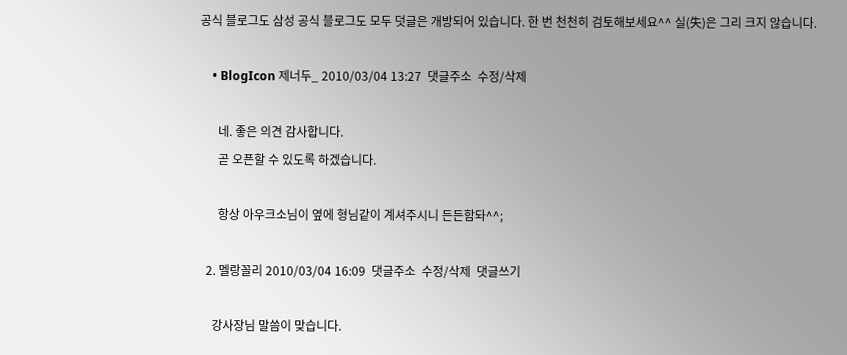공식 블로그도 삼성 공식 블로그도 모두 덧글은 개방되어 있습니다. 한 번 천천히 검토해보세요^^ 실(失)은 그리 크지 않습니다.

    • BlogIcon 제너두_ 2010/03/04 13:27  댓글주소  수정/삭제

      네. 좋은 의견 감사합니다.
      곧 오픈할 수 있도록 하겠습니다.

      항상 아우크소님이 옆에 형님같이 계셔주시니 든든함돠^^;

  2. 멜랑꼴리 2010/03/04 16:09  댓글주소  수정/삭제  댓글쓰기

    강사장님 말씀이 맞습니다.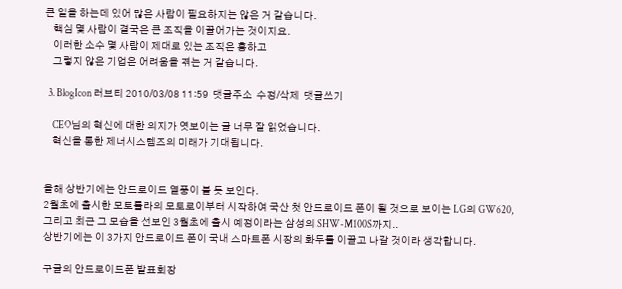큰 일을 하는데 있어 많은 사람이 필요하지는 않은 거 같습니다.
    핵심 몇 사람이 결국은 큰 조직을 이끌어가는 것이지요.
    이러한 소수 몇 사람이 제대로 있는 조직은 흥하고
    그렇지 않은 기업은 어려움을 겪는 거 같습니다.

  3. BlogIcon 러브티 2010/03/08 11:59  댓글주소  수정/삭제  댓글쓰기

    CEO님의 혁신에 대한 의지가 엿보이는 글 너무 잘 읽었습니다.
    혁신을 통한 제너시스템즈의 미래가 기대됩니다.


올해 상반기에는 안드로이드 열풍이 불 듯 보인다.
2월초에 출시한 모토롤라의 모토로이부터 시작하여 국산 첫 안드로이드 폰이 될 것으로 보이는 LG의 GW620,
그리고 최근 그 모습을 선보인 3월초에 출시 예정이라는 삼성의 SHW-M100S까지..
상반기에는 이 3가지 안드로이드 폰이 국내 스마트폰 시장의 화두를 이끌고 나갈 것이라 생각합니다.

구글의 안드로이드폰 발표회장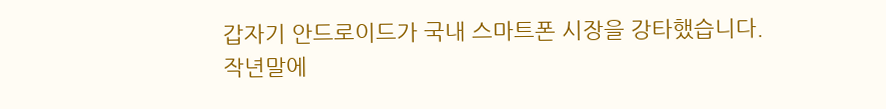갑자기 안드로이드가 국내 스마트폰 시장을 강타했습니다.
작년말에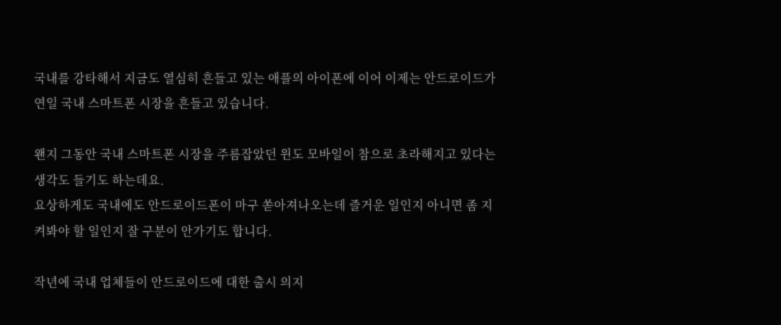국내를 강타해서 지금도 열심히 흔들고 있는 애플의 아이폰에 이어 이제는 안드로이드가
연일 국내 스마트폰 시장을 흔들고 있습니다.

왠지 그동안 국내 스마트폰 시장을 주름잡았던 윈도 모바일이 참으로 초라해지고 있다는 생각도 들기도 하는데요.
요상하게도 국내에도 안드로이드폰이 마구 쏟아져나오는데 즐거운 일인지 아니면 좀 지켜봐야 할 일인지 잘 구분이 안가기도 합니다.

작년에 국내 업체들이 안드로이드에 대한 출시 의지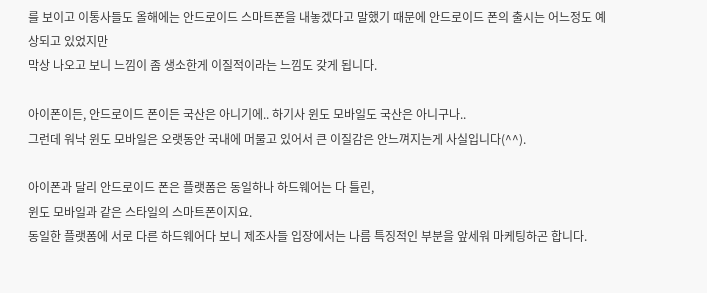를 보이고 이통사들도 올해에는 안드로이드 스마트폰을 내놓겠다고 말했기 때문에 안드로이드 폰의 출시는 어느정도 예상되고 있었지만
막상 나오고 보니 느낌이 좀 생소한게 이질적이라는 느낌도 갖게 됩니다.

아이폰이든, 안드로이드 폰이든 국산은 아니기에.. 하기사 윈도 모바일도 국산은 아니구나..
그런데 워낙 윈도 모바일은 오랫동안 국내에 머물고 있어서 큰 이질감은 안느껴지는게 사실입니다(^^).

아이폰과 달리 안드로이드 폰은 플랫폼은 동일하나 하드웨어는 다 틀린,
윈도 모바일과 같은 스타일의 스마트폰이지요.
동일한 플랫폼에 서로 다른 하드웨어다 보니 제조사들 입장에서는 나름 특징적인 부분을 앞세워 마케팅하곤 합니다.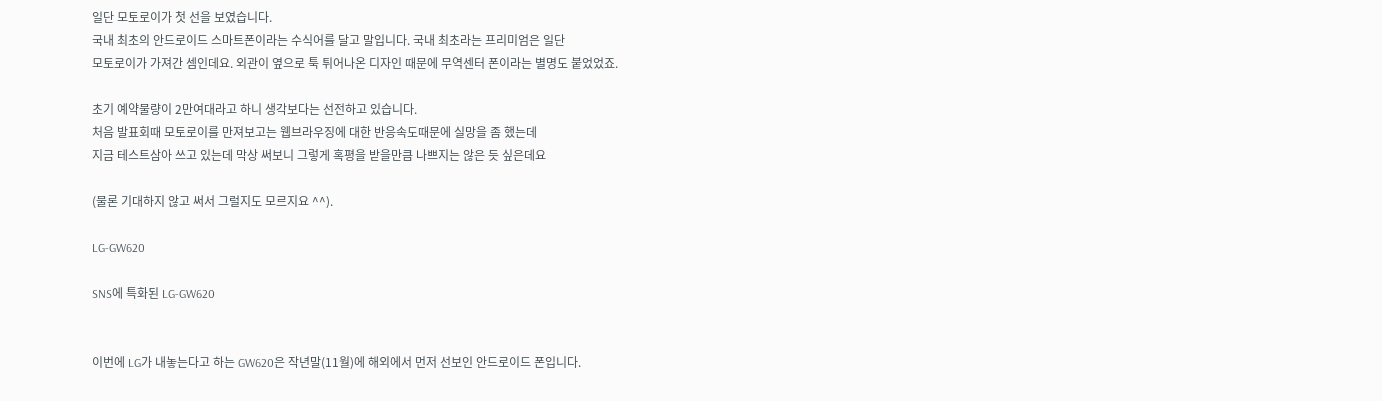일단 모토로이가 첫 선을 보였습니다.
국내 최초의 안드로이드 스마트폰이라는 수식어를 달고 말입니다. 국내 최초라는 프리미엄은 일단
모토로이가 가져간 셈인데요. 외관이 옆으로 툭 튀어나온 디자인 때문에 무역센터 폰이라는 별명도 붙었었죠.

초기 예약물량이 2만여대라고 하니 생각보다는 선전하고 있습니다.
처음 발표회때 모토로이를 만져보고는 웹브라우징에 대한 반응속도때문에 실망을 좀 했는데
지금 테스트삼아 쓰고 있는데 막상 써보니 그렇게 혹평을 받을만큼 나쁘지는 않은 듯 싶은데요

(물론 기대하지 않고 써서 그럴지도 모르지요 ^^).

LG-GW620

SNS에 특화된 LG-GW620


이번에 LG가 내놓는다고 하는 GW620은 작년말(11월)에 해외에서 먼저 선보인 안드로이드 폰입니다.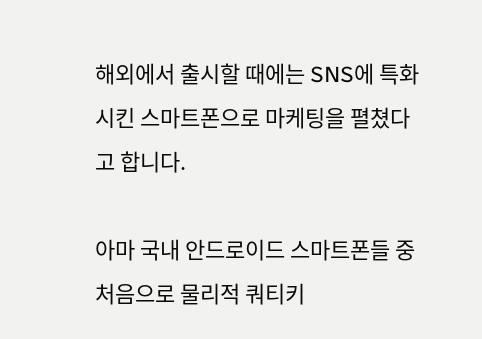해외에서 출시할 때에는 SNS에 특화시킨 스마트폰으로 마케팅을 펼쳤다고 합니다.

아마 국내 안드로이드 스마트폰들 중 처음으로 물리적 쿼티키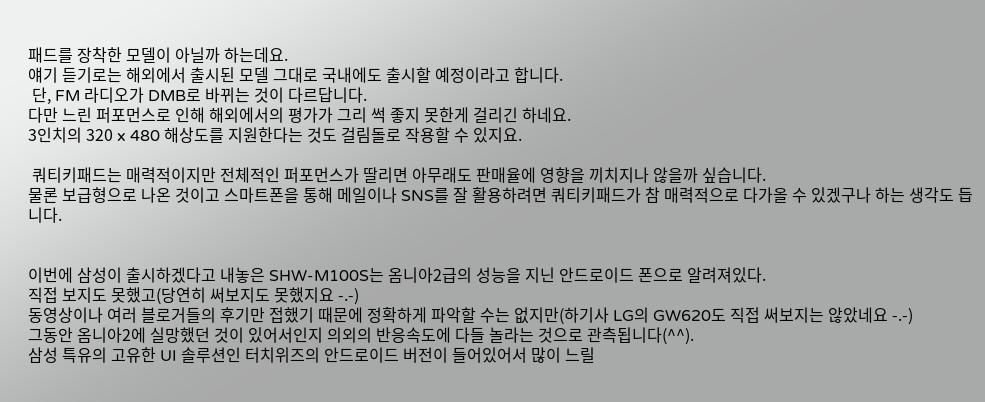패드를 장착한 모델이 아닐까 하는데요.
얘기 듣기로는 해외에서 출시된 모델 그대로 국내에도 출시할 예정이라고 합니다.
 단, FM 라디오가 DMB로 바뀌는 것이 다르답니다.
다만 느린 퍼포먼스로 인해 해외에서의 평가가 그리 썩 좋지 못한게 걸리긴 하네요.
3인치의 320 x 480 해상도를 지원한다는 것도 걸림돌로 작용할 수 있지요.

 쿼티키패드는 매력적이지만 전체적인 퍼포먼스가 딸리면 아무래도 판매율에 영향을 끼치지나 않을까 싶습니다.
물론 보급형으로 나온 것이고 스마트폰을 통해 메일이나 SNS를 잘 활용하려면 쿼티키패드가 참 매력적으로 다가올 수 있겠구나 하는 생각도 듭니다.


이번에 삼성이 출시하겠다고 내놓은 SHW-M100S는 옴니아2급의 성능을 지닌 안드로이드 폰으로 알려져있다.
직접 보지도 못했고(당연히 써보지도 못했지요 -.-)
동영상이나 여러 블로거들의 후기만 접했기 때문에 정확하게 파악할 수는 없지만(하기사 LG의 GW620도 직접 써보지는 않았네요 -.-)
그동안 옴니아2에 실망했던 것이 있어서인지 의외의 반응속도에 다들 놀라는 것으로 관측됩니다(^^).
삼성 특유의 고유한 UI 솔루션인 터치위즈의 안드로이드 버전이 들어있어서 많이 느릴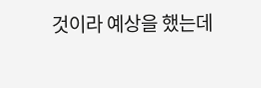것이라 예상을 했는데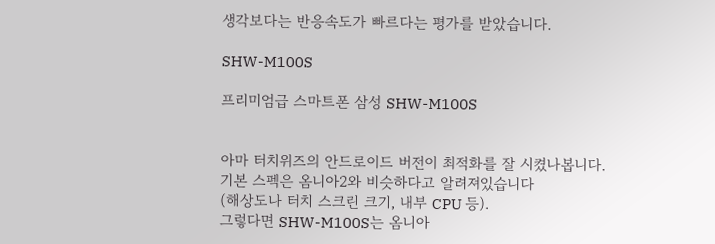생각보다는 반응속도가 빠르다는 평가를 받았습니다.

SHW-M100S

프리미엄급 스마트폰 삼성 SHW-M100S


아마 터치위즈의 안드로이드 버전이 최적화를 잘 시켰나봅니다.
기본 스펙은 옴니아2와 비슷하다고 알려져있습니다
(해상도나 터치 스크린 크기, 내부 CPU 등).
그렇다면 SHW-M100S는 옴니아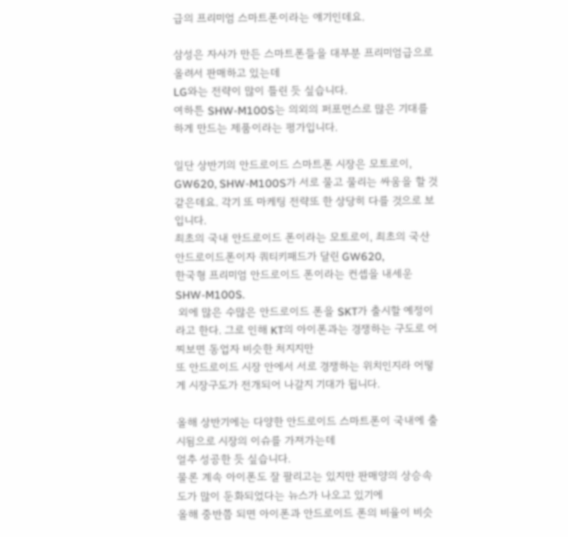급의 프리미엄 스마트폰이라는 얘기인데요.

삼성은 자사가 만든 스마트폰들을 대부분 프리미엄급으로 올려서 판매하고 있는데
LG와는 전략이 많이 틀린 듯 싶습니다.
여하튼 SHW-M100S는 의외의 퍼포먼스로 많은 기대를 하게 만드는 제품이라는 평가입니다.

일단 상반기의 안드로이드 스마트폰 시장은 모토로이, GW620, SHW-M100S가 서로 물고 물리는 싸움을 할 것 같은데요. 각기 또 마케팅 전략또 한 상당히 다를 것으로 보입니다.
최초의 국내 안드로이드 폰이라는 모토로이, 최초의 국산 안드로이드폰이자 쿼티키패드가 달린 GW620,
한국형 프리미엄 안드로이드 폰이라는 컨셉을 내세운 SHW-M100S.
 외에 많은 수많은 안드로이드 폰을 SKT가 출시할 예정이라고 한다. 그로 인해 KT의 아이폰과는 경쟁하는 구도로 어찌보면 동업자 비슷한 처지지만
또 안드로이드 시장 안에서 서로 경쟁하는 위치인지라 어떻게 시장구도가 전개되어 나갈지 기대가 됩니다.

올해 상반기에는 다양한 안드로이드 스마트폰이 국내에 출시됨으로 시장의 이슈를 가져가는데
얼추 성공한 듯 싶습니다.
물론 계속 아이폰도 잘 팔리고는 있지만 판매양의 상승속도가 많이 둔화되었다는 뉴스가 나오고 있기에
올해 중반쯤 되면 아이폰과 안드로이드 폰의 비율이 비슷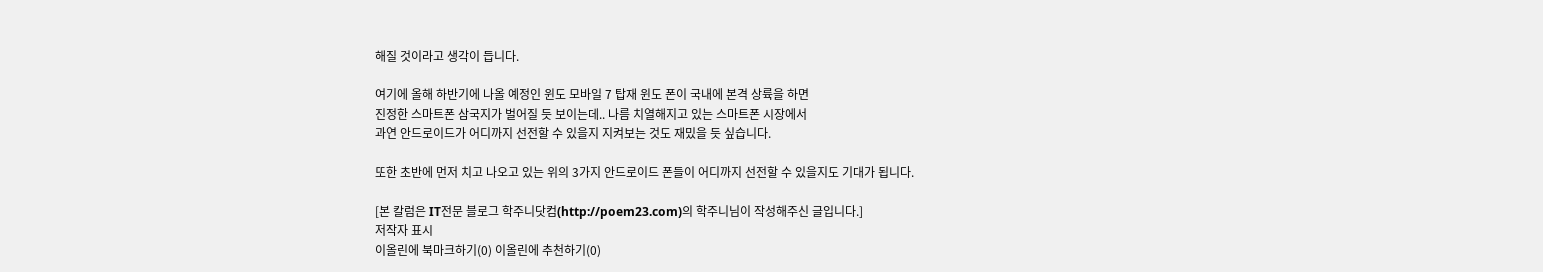해질 것이라고 생각이 듭니다.

여기에 올해 하반기에 나올 예정인 윈도 모바일 7 탑재 윈도 폰이 국내에 본격 상륙을 하면
진정한 스마트폰 삼국지가 벌어질 듯 보이는데.. 나름 치열해지고 있는 스마트폰 시장에서
과연 안드로이드가 어디까지 선전할 수 있을지 지켜보는 것도 재밌을 듯 싶습니다.

또한 초반에 먼저 치고 나오고 있는 위의 3가지 안드로이드 폰들이 어디까지 선전할 수 있을지도 기대가 됩니다.

[본 칼럼은 IT전문 블로그 학주니닷컴(http://poem23.com)의 학주니님이 작성해주신 글입니다.]
저작자 표시
이올린에 북마크하기(0) 이올린에 추천하기(0)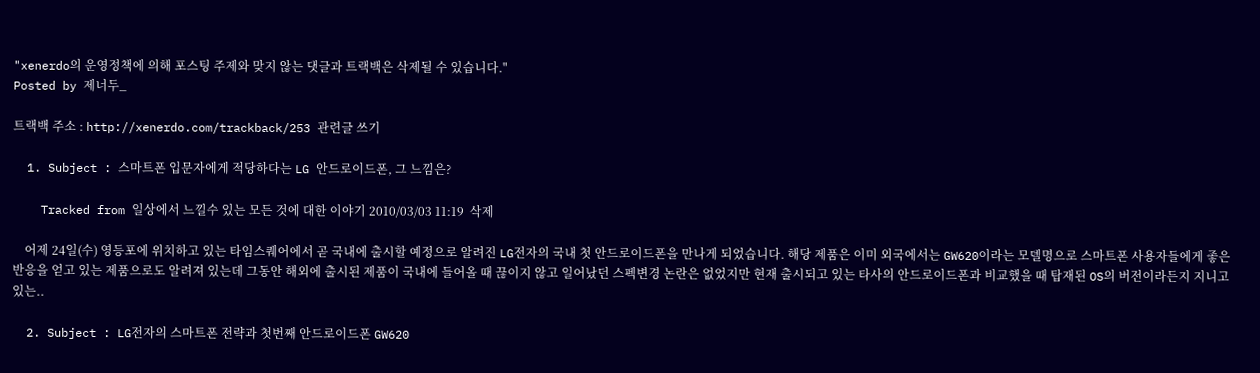"xenerdo의 운영정책에 의해 포스팅 주제와 맞지 않는 댓글과 트랙백은 삭제될 수 있습니다."
Posted by 제너두_

트랙백 주소 : http://xenerdo.com/trackback/253 관련글 쓰기

  1. Subject : 스마트폰 입문자에게 적당하다는 LG 안드로이드폰, 그 느낌은?

    Tracked from 일상에서 느낄수 있는 모든 것에 대한 이야기 2010/03/03 11:19  삭제

    어제 24일(수) 영등포에 위치하고 있는 타임스퀘어에서 곧 국내에 출시할 예정으로 알려진 LG전자의 국내 첫 안드로이드폰을 만나게 되었습니다. 해당 제품은 이미 외국에서는 GW620이라는 모델명으로 스마트폰 사용자들에게 좋은 반응을 얻고 있는 제품으로도 알려져 있는데 그동안 해외에 출시된 제품이 국내에 들어올 때 끊이지 않고 일어났던 스펙변경 논란은 없었지만 현재 출시되고 있는 타사의 안드로이드폰과 비교했을 때 탑재된 OS의 버전이라든지 지니고 있는..

  2. Subject : LG전자의 스마트폰 전략과 첫번째 안드로이드폰 GW620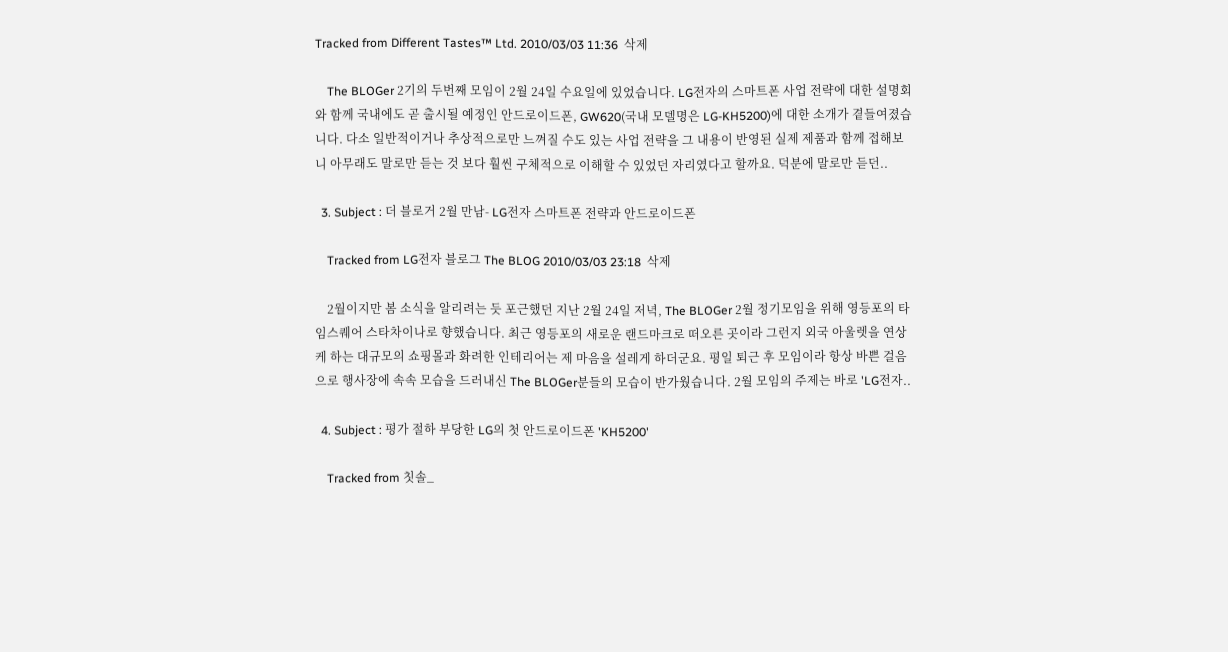Tracked from Different Tastes™ Ltd. 2010/03/03 11:36  삭제

    The BLOGer 2기의 두번째 모임이 2월 24일 수요일에 있었습니다. LG전자의 스마트폰 사업 전략에 대한 설명회와 함께 국내에도 곧 출시될 예정인 안드로이드폰, GW620(국내 모델명은 LG-KH5200)에 대한 소개가 곁들여졌습니다. 다소 일반적이거나 추상적으로만 느껴질 수도 있는 사업 전략을 그 내용이 반영된 실제 제품과 함께 접해보니 아무래도 말로만 듣는 것 보다 훨씬 구체적으로 이해할 수 있었던 자리였다고 할까요. 덕분에 말로만 듣던..

  3. Subject : 더 블로거 2월 만남- LG전자 스마트폰 전략과 안드로이드폰

    Tracked from LG전자 블로그 The BLOG 2010/03/03 23:18  삭제

    2월이지만 봄 소식을 알리려는 듯 포근했던 지난 2월 24일 저녁, The BLOGer 2월 정기모임을 위해 영등포의 타임스퀘어 스타차이나로 향했습니다. 최근 영등포의 새로운 랜드마크로 떠오른 곳이라 그런지 외국 아울렛을 연상케 하는 대규모의 쇼핑몰과 화려한 인테리어는 제 마음을 설레게 하더군요. 평일 퇴근 후 모임이라 항상 바쁜 걸음으로 행사장에 속속 모습을 드러내신 The BLOGer분들의 모습이 반가웠습니다. 2월 모임의 주제는 바로 'LG전자..

  4. Subject : 평가 절하 부당한 LG의 첫 안드로이드폰 'KH5200'

    Tracked from 칫솔_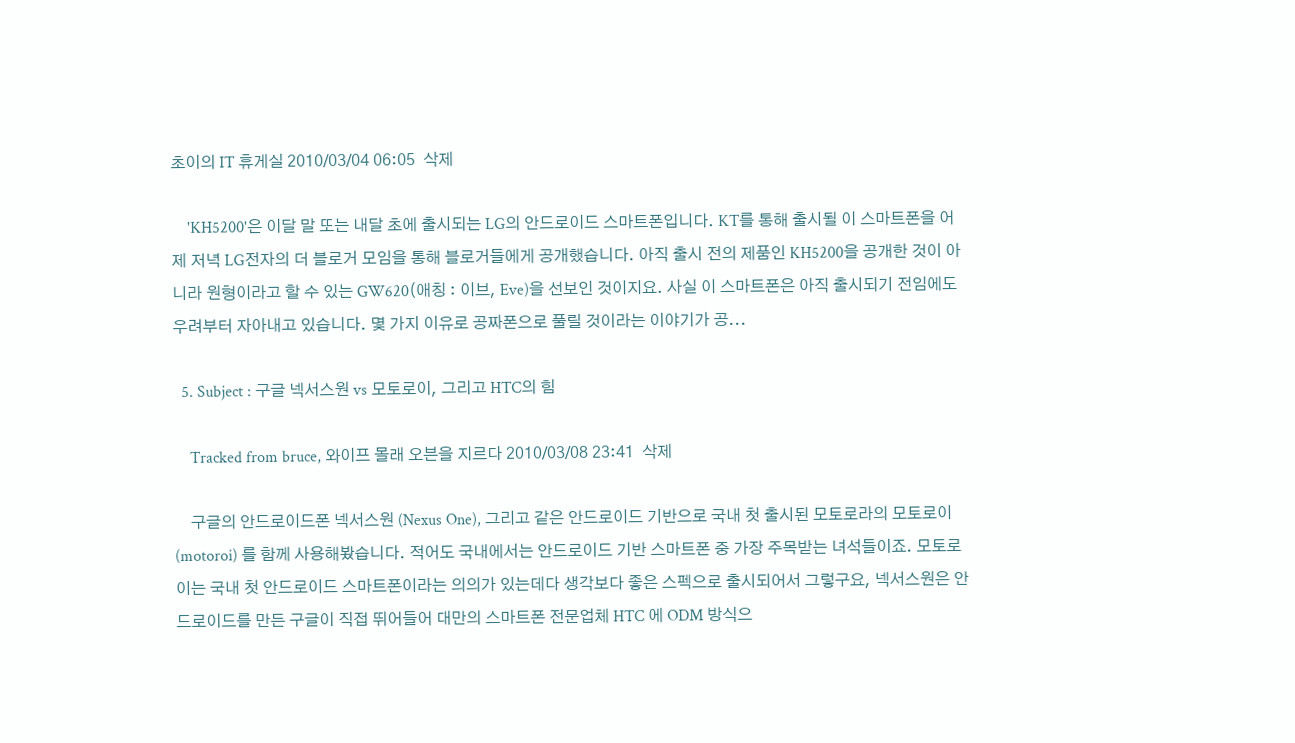초이의 IT 휴게실 2010/03/04 06:05  삭제

    'KH5200'은 이달 말 또는 내달 초에 출시되는 LG의 안드로이드 스마트폰입니다. KT를 통해 출시될 이 스마트폰을 어제 저녁 LG전자의 더 블로거 모임을 통해 블로거들에게 공개했습니다. 아직 출시 전의 제품인 KH5200을 공개한 것이 아니라 원형이라고 할 수 있는 GW620(애칭 : 이브, Eve)을 선보인 것이지요. 사실 이 스마트폰은 아직 출시되기 전임에도 우려부터 자아내고 있습니다. 몇 가지 이유로 공짜폰으로 풀릴 것이라는 이야기가 공...

  5. Subject : 구글 넥서스원 vs 모토로이, 그리고 HTC의 힘

    Tracked from bruce, 와이프 몰래 오븐을 지르다 2010/03/08 23:41  삭제

    구글의 안드로이드폰 넥서스원 (Nexus One), 그리고 같은 안드로이드 기반으로 국내 첫 출시된 모토로라의 모토로이 (motoroi) 를 함께 사용해봤습니다. 적어도 국내에서는 안드로이드 기반 스마트폰 중 가장 주목받는 녀석들이죠. 모토로이는 국내 첫 안드로이드 스마트폰이라는 의의가 있는데다 생각보다 좋은 스펙으로 출시되어서 그렇구요, 넥서스원은 안드로이드를 만든 구글이 직접 뛰어들어 대만의 스마트폰 전문업체 HTC 에 ODM 방식으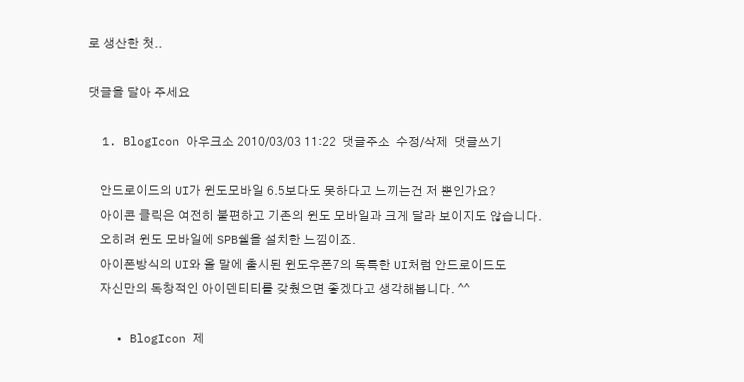로 생산한 첫..

댓글을 달아 주세요

  1. BlogIcon 아우크소 2010/03/03 11:22  댓글주소  수정/삭제  댓글쓰기

    안드로이드의 UI가 윈도모바일 6.5보다도 못하다고 느끼는건 저 뿐인가요?
    아이콘 클릭은 여전히 불편하고 기존의 윈도 모바일과 크게 달라 보이지도 않습니다.
    오히려 윈도 모바일에 SPB쉘을 설치한 느낌이죠.
    아이폰방식의 UI와 올 말에 출시된 윈도우폰7의 독특한 UI처럼 안드로이드도
    자신만의 독창적인 아이덴티티를 갖췄으면 좋겠다고 생각해봅니다. ^^

    • BlogIcon 제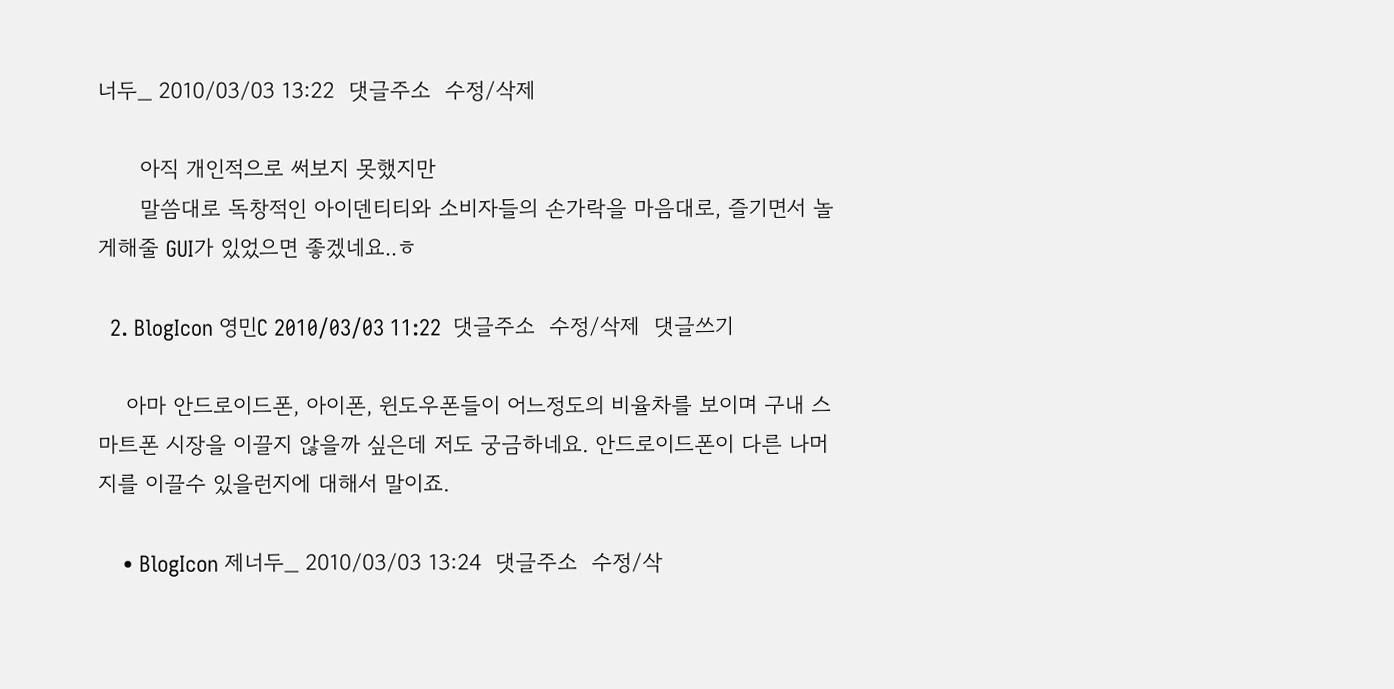너두_ 2010/03/03 13:22  댓글주소  수정/삭제

      아직 개인적으로 써보지 못했지만
      말씀대로 독창적인 아이덴티티와 소비자들의 손가락을 마음대로, 즐기면서 놀게해줄 GUI가 있었으면 좋겠네요..ㅎ

  2. BlogIcon 영민C 2010/03/03 11:22  댓글주소  수정/삭제  댓글쓰기

    아마 안드로이드폰, 아이폰, 윈도우폰들이 어느정도의 비율차를 보이며 구내 스마트폰 시장을 이끌지 않을까 싶은데 저도 궁금하네요. 안드로이드폰이 다른 나머지를 이끌수 있을런지에 대해서 말이죠.

    • BlogIcon 제너두_ 2010/03/03 13:24  댓글주소  수정/삭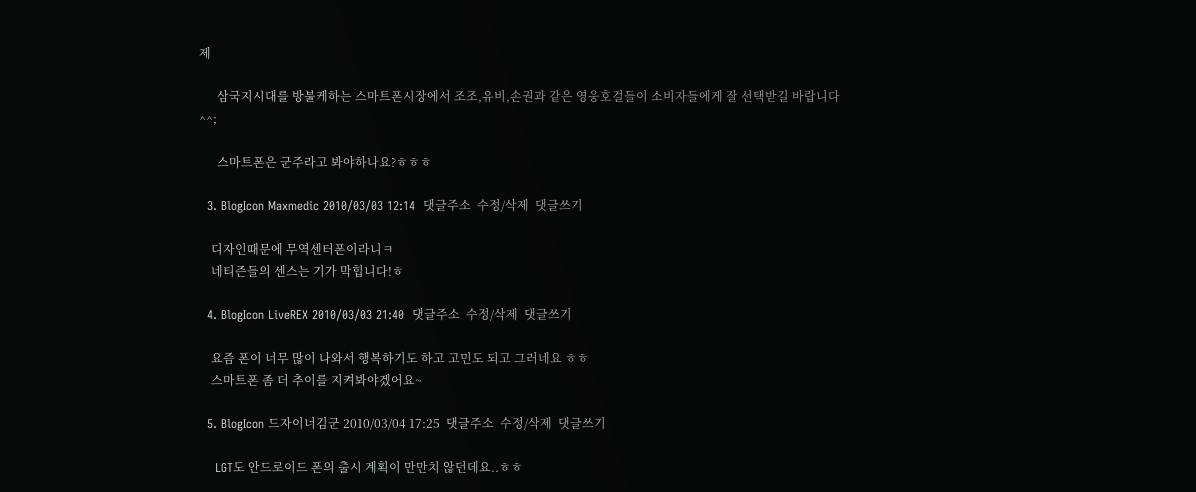제

      삼국지시대를 방불케하는 스마트폰시장에서 조조,유비,손권과 같은 영웅호걸들이 소비자들에게 잘 선택받길 바랍니다^^;

      스마트폰은 군주라고 봐야하나요?ㅎㅎㅎ

  3. BlogIcon Maxmedic 2010/03/03 12:14  댓글주소  수정/삭제  댓글쓰기

    디자인때문에 무역센터폰이라니ㅋ
    네티즌들의 센스는 기가 막힙니다!ㅎ

  4. BlogIcon LiveREX 2010/03/03 21:40  댓글주소  수정/삭제  댓글쓰기

    요즘 폰이 너무 많이 나와서 행복하기도 하고 고민도 되고 그러네요 ㅎㅎ
    스마트폰 좀 더 추이를 지켜봐야겠어요~

  5. BlogIcon 드자이너김군 2010/03/04 17:25  댓글주소  수정/삭제  댓글쓰기

    LGT도 안드로이드 폰의 출시 계획이 만만치 않던데요..ㅎㅎ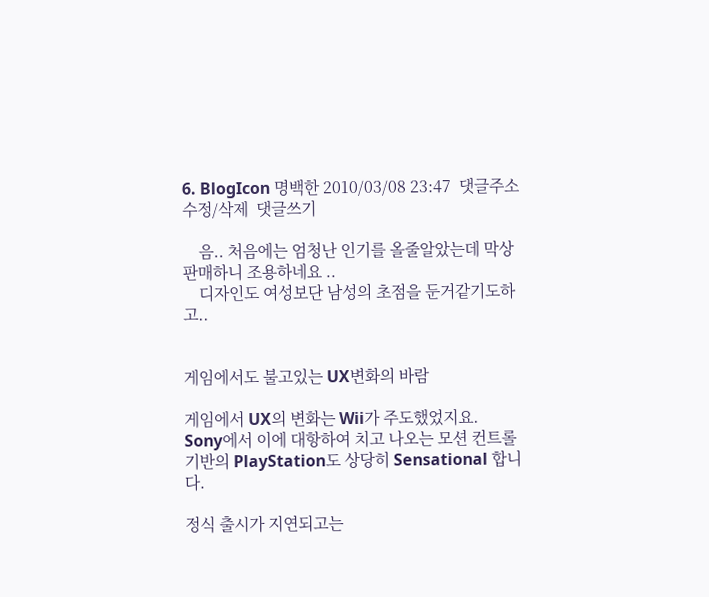6. BlogIcon 명백한 2010/03/08 23:47  댓글주소  수정/삭제  댓글쓰기

    음.. 처음에는 엄청난 인기를 올줄알았는데 막상 판매하니 조용하네요 ..
    디자인도 여성보단 남성의 초점을 둔거같기도하고..


게임에서도 불고있는 UX변화의 바람

게임에서 UX의 변화는 Wii가 주도했었지요.
Sony에서 이에 대항하여 치고 나오는 모션 컨트롤 기반의 PlayStation도 상당히 Sensational 합니다.

정식 출시가 지연되고는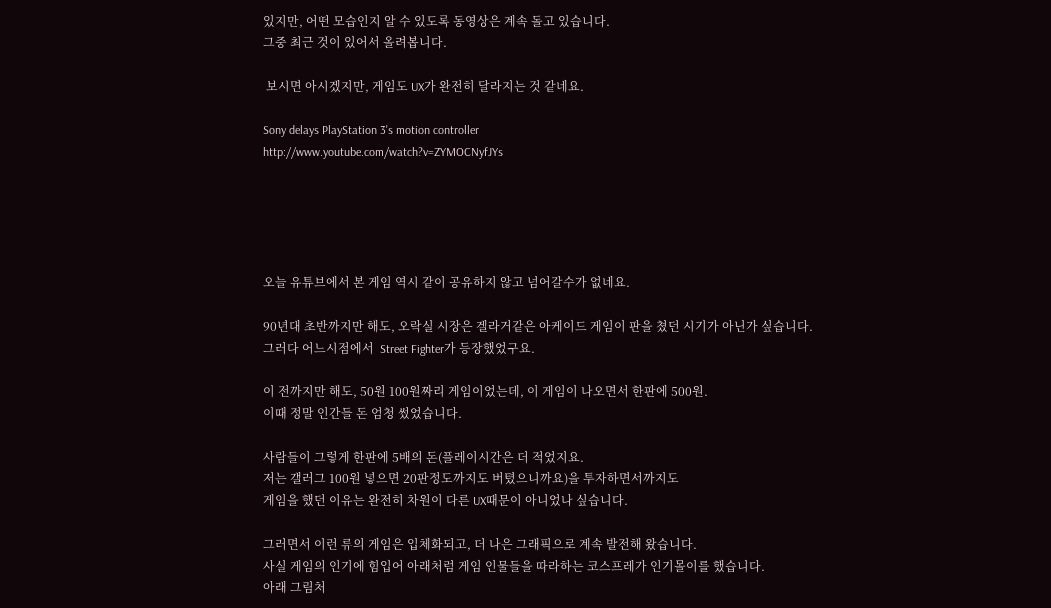있지만, 어떤 모습인지 알 수 있도록 동영상은 계속 돌고 있습니다.
그중 최근 것이 있어서 올려봅니다.

 보시면 아시겠지만, 게임도 UX가 완전히 달라지는 것 같네요.

Sony delays PlayStation 3's motion controller
http://www.youtube.com/watch?v=ZYMOCNyfJYs





오늘 유튜브에서 본 게임 역시 같이 공유하지 않고 넘어갈수가 없네요.

90년대 초반까지만 해도, 오락실 시장은 겔라거같은 아케이드 게임이 판을 쳤던 시기가 아닌가 싶습니다.
그러다 어느시점에서  Street Fighter가 등장했었구요.

이 전까지만 해도, 50원 100원짜리 게임이었는데, 이 게임이 나오면서 한판에 500원.
이때 정말 인간들 돈 엄청 썼었습니다.

사람들이 그렇게 한판에 5배의 돈(플레이시간은 더 적었지요.
저는 갤러그 100원 넣으면 20판정도까지도 버텼으니까요)을 투자하면서까지도
게임을 했던 이유는 완전히 차원이 다른 UX때문이 아니었나 싶습니다.

그러면서 이런 류의 게임은 입체화되고, 더 나은 그래픽으로 계속 발전해 왔습니다.
사실 게임의 인기에 힘입어 아래처럼 게임 인물들을 따라하는 코스프레가 인기몰이를 했습니다.
아래 그림처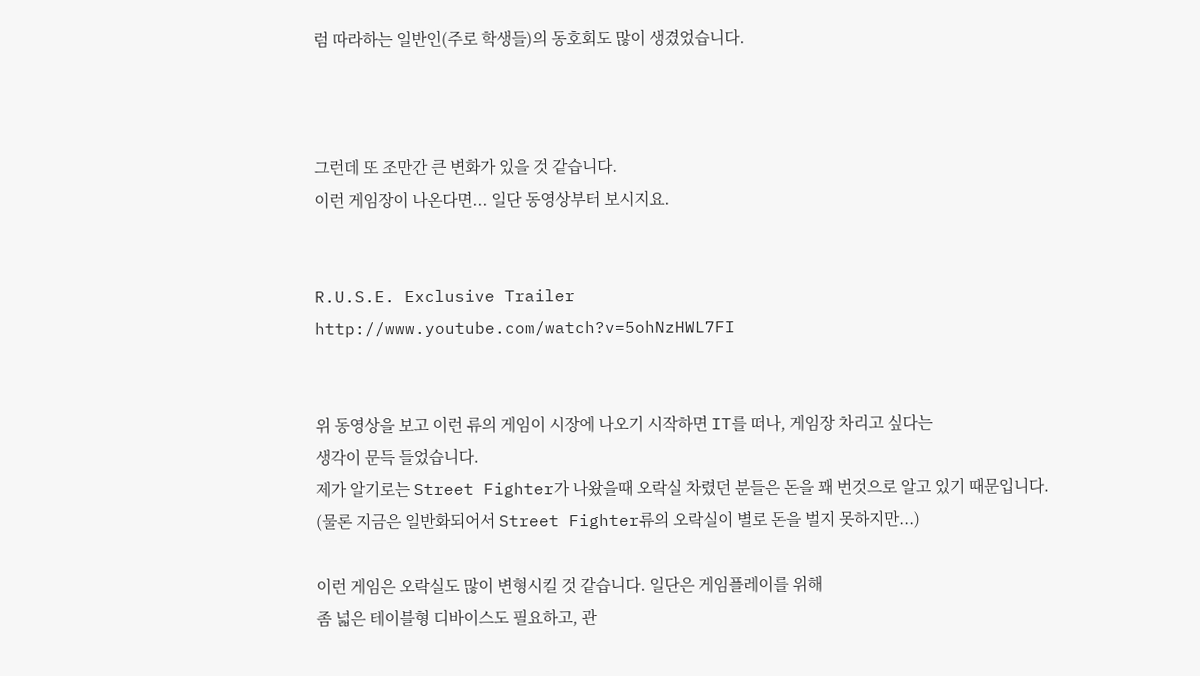럼 따라하는 일반인(주로 학생들)의 동호회도 많이 생겼었습니다.



그런데 또 조만간 큰 변화가 있을 것 같습니다.
이런 게임장이 나온다면... 일단 동영상부터 보시지요.


R.U.S.E. Exclusive Trailer
http://www.youtube.com/watch?v=5ohNzHWL7FI


위 동영상을 보고 이런 류의 게임이 시장에 나오기 시작하면 IT를 떠나, 게임장 차리고 싶다는
생각이 문득 들었습니다.
제가 알기로는 Street Fighter가 나왔을때 오락실 차렸던 분들은 돈을 꽤 번것으로 알고 있기 때문입니다.
(물론 지금은 일반화되어서 Street Fighter류의 오락실이 별로 돈을 벌지 못하지만...)

이런 게임은 오락실도 많이 변형시킬 것 같습니다. 일단은 게임플레이를 위해
좀 넓은 테이블형 디바이스도 필요하고, 관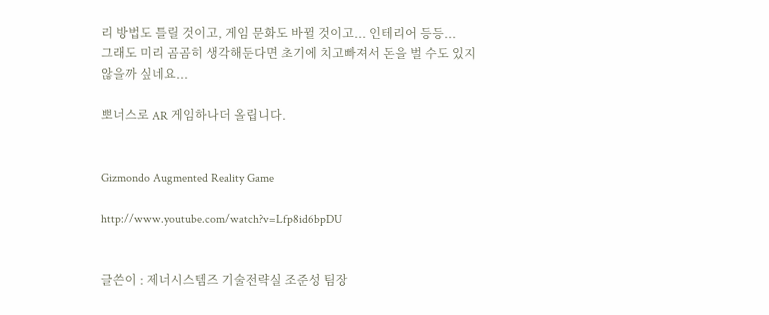리 방법도 틀릴 것이고, 게임 문화도 바뀔 것이고... 인테리어 등등...
그래도 미리 곰곰히 생각해둔다면 초기에 치고빠져서 돈을 벌 수도 있지 않을까 싶네요...

뽀너스로 AR 게임하나더 올립니다.


Gizmondo Augmented Reality Game

http://www.youtube.com/watch?v=Lfp8id6bpDU


글쓴이 : 제너시스템즈 기술전략실 조준성 팀장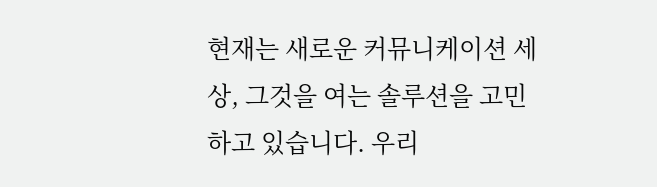현재는 새로운 커뮤니케이션 세상, 그것을 여는 솔루션을 고민하고 있습니다. 우리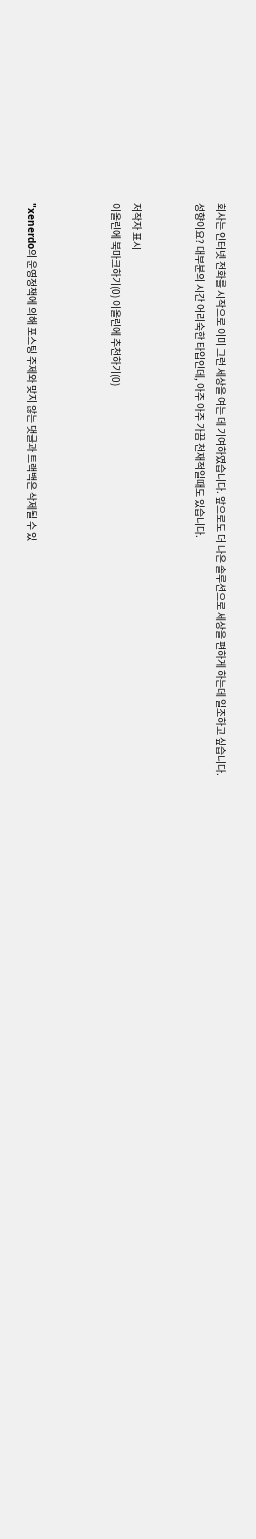회사는 인터넷 전화를 시작으로 이미 그런 세상을 여는 데 기여하였습니다. 앞으로도 더 나은 솔루션으로 세상을 편하게 하는데 일조하고 싶습니다.
성향이요? 대부분의 시간 어리숙한 타입인데, 아주 아주 가끔 천재적일때도 있습니다.


저작자 표시
이올린에 북마크하기(0) 이올린에 추천하기(0)



"xenerdo의 운영정책에 의해 포스팅 주제와 맞지 않는 댓글과 트랙백은 삭제될 수 있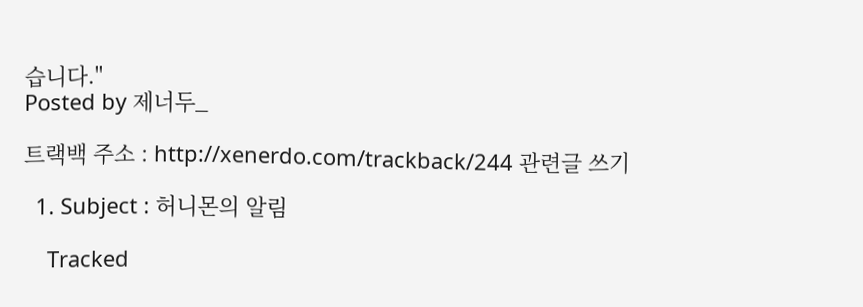습니다."
Posted by 제너두_

트랙백 주소 : http://xenerdo.com/trackback/244 관련글 쓰기

  1. Subject : 허니몬의 알림

    Tracked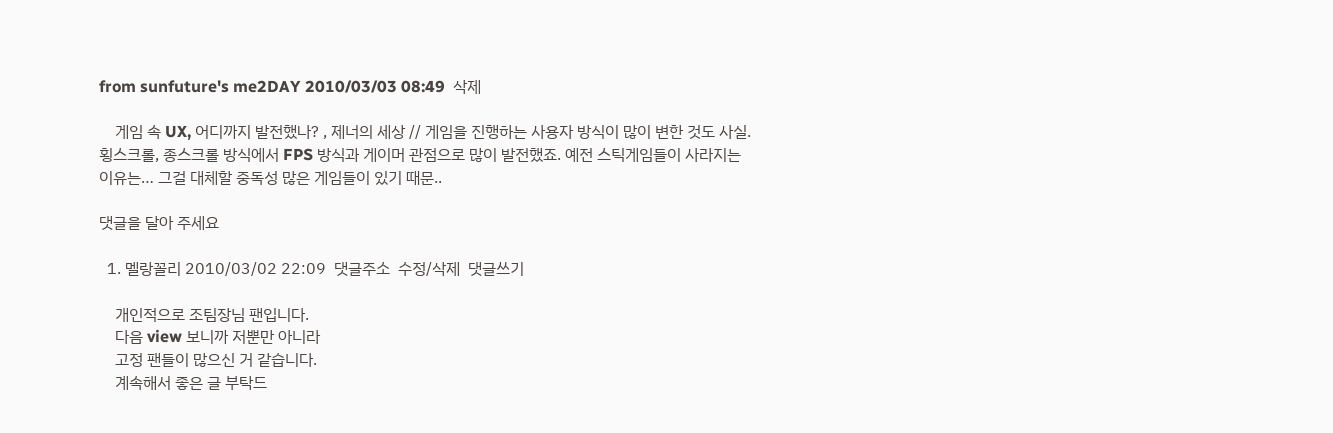from sunfuture's me2DAY 2010/03/03 08:49  삭제

    게임 속 UX, 어디까지 발전했나? , 제너의 세상 // 게임을 진행하는 사용자 방식이 많이 변한 것도 사실. 횡스크롤, 종스크롤 방식에서 FPS 방식과 게이머 관점으로 많이 발전했죠. 예전 스틱게임들이 사라지는 이유는… 그걸 대체할 중독성 많은 게임들이 있기 때문..

댓글을 달아 주세요

  1. 멜랑꼴리 2010/03/02 22:09  댓글주소  수정/삭제  댓글쓰기

    개인적으로 조팀장님 팬입니다.
    다음 view 보니까 저뿐만 아니라
    고정 팬들이 많으신 거 같습니다.
    계속해서 좋은 글 부탁드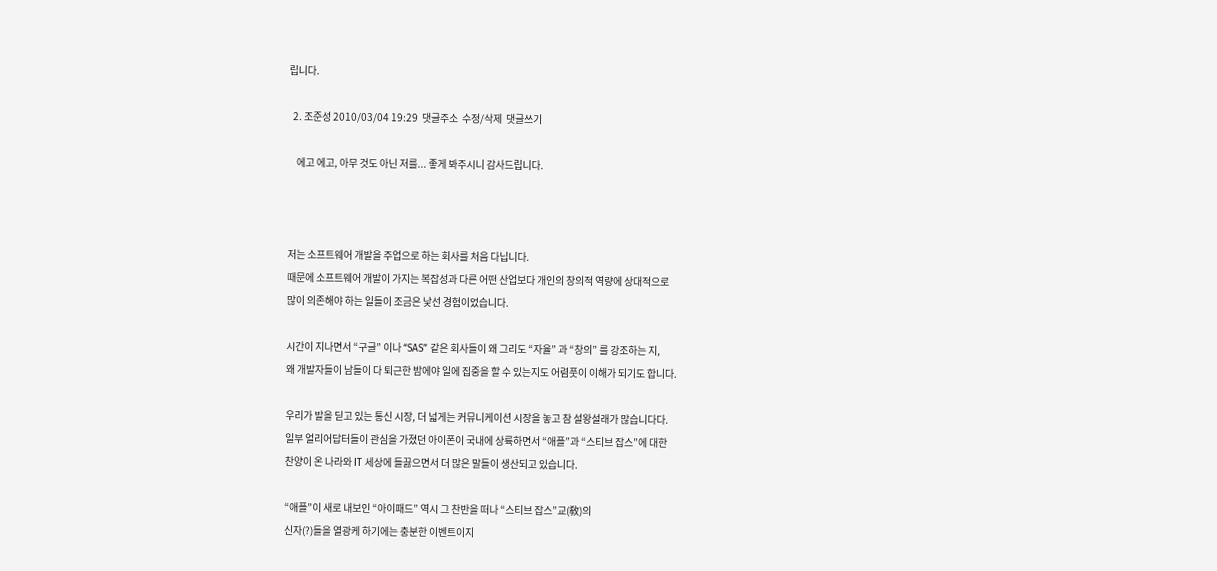립니다.

  2. 조준성 2010/03/04 19:29  댓글주소  수정/삭제  댓글쓰기

    에고 에고, 아무 것도 아닌 저를... 좋게 봐주시니 감사드립니다.



저는 소프트웨어 개발을 주업으로 하는 회사를 처음 다닙니다.
때문에 소프트웨어 개발이 가지는 복잡성과 다른 어떤 산업보다 개인의 창의적 역량에 상대적으로
많이 의존해야 하는 일들이 조금은 낯선 경험이었습니다.

시간이 지나면서 “구글” 이나 “SAS” 같은 회사들이 왜 그리도 “자율” 과 “창의” 를 강조하는 지,
왜 개발자들이 남들이 다 퇴근한 밤에야 일에 집중을 할 수 있는지도 어렴풋이 이해가 되기도 합니다.

우리가 발을 딛고 있는 통신 시장, 더 넓게는 커뮤니케이션 시장을 놓고 참 설왕설래가 많습니다다.
일부 얼리어답터들이 관심을 가졌던 아이폰이 국내에 상륙하면서 “애플”과 “스티브 잡스”에 대한
찬양이 온 나라와 IT 세상에 들끓으면서 더 많은 말들이 생산되고 있습니다.

“애플”이 새로 내보인 “아이패드” 역시 그 찬반을 떠나 “스티브 잡스”교(敎)의
신자(?)들을 열광케 하기에는 충분한 이벤트이지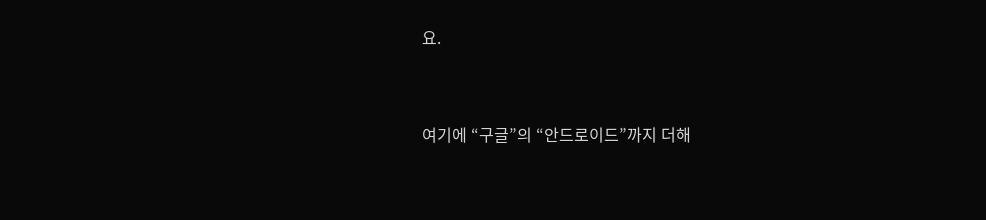요.


여기에 “구글”의 “안드로이드”까지 더해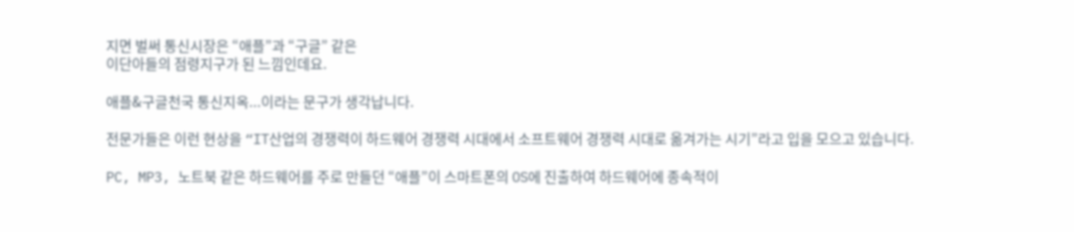지면 벌써 통신시장은 “애플”과 “구글” 같은
이단아들의 점령지구가 된 느낌인데요.

애플&구글천국 통신지옥...이라는 문구가 생각납니다.

전문가들은 이런 현상을 “IT산업의 경쟁력이 하드웨어 경쟁력 시대에서 소프트웨어 경쟁력 시대로 옮겨가는 시기”라고 입을 모으고 있습니다.

PC, MP3, 노트북 같은 하드웨어를 주로 만들던 “애플”이 스마트폰의 OS에 진출하여 하드웨어에 종속적이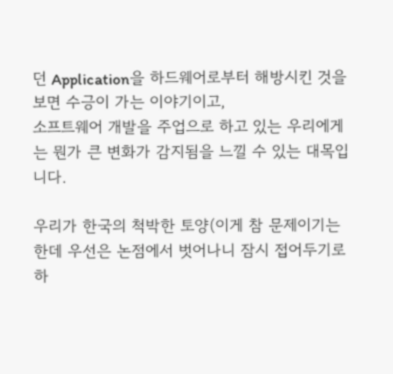던 Application을 하드웨어로부터 해방시킨 것을 보면 수긍이 가는 이야기이고,
소프트웨어 개발을 주업으로 하고 있는 우리에게는 뭔가 큰 변화가 감지됨을 느낄 수 있는 대목입니다.

우리가 한국의 척박한 토양(이게 참 문제이기는 한데 우선은 논점에서 벗어나니 잠시 접어두기로 하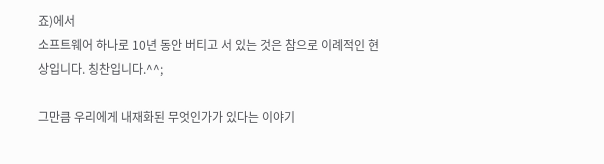죠)에서
소프트웨어 하나로 10년 동안 버티고 서 있는 것은 참으로 이례적인 현상입니다. 칭찬입니다.^^;

그만큼 우리에게 내재화된 무엇인가가 있다는 이야기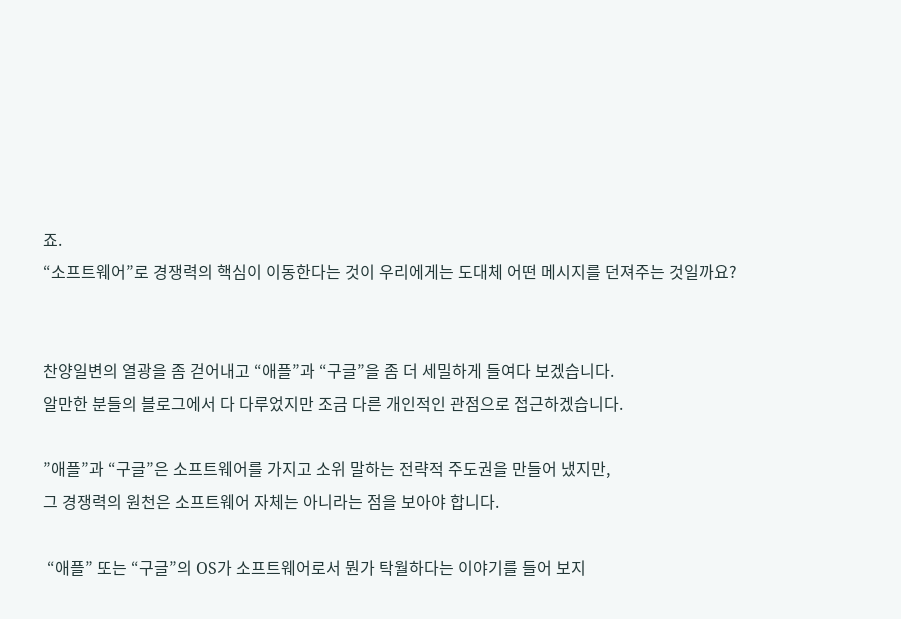죠.
“소프트웨어”로 경쟁력의 핵심이 이동한다는 것이 우리에게는 도대체 어떤 메시지를 던져주는 것일까요?


찬양일변의 열광을 좀 걷어내고 “애플”과 “구글”을 좀 더 세밀하게 들여다 보겠습니다.
알만한 분들의 블로그에서 다 다루었지만 조금 다른 개인적인 관점으로 접근하겠습니다.

”애플”과 “구글”은 소프트웨어를 가지고 소위 말하는 전략적 주도권을 만들어 냈지만,
그 경쟁력의 원천은 소프트웨어 자체는 아니라는 점을 보아야 합니다.

 “애플” 또는 “구글”의 OS가 소프트웨어로서 뭔가 탁월하다는 이야기를 들어 보지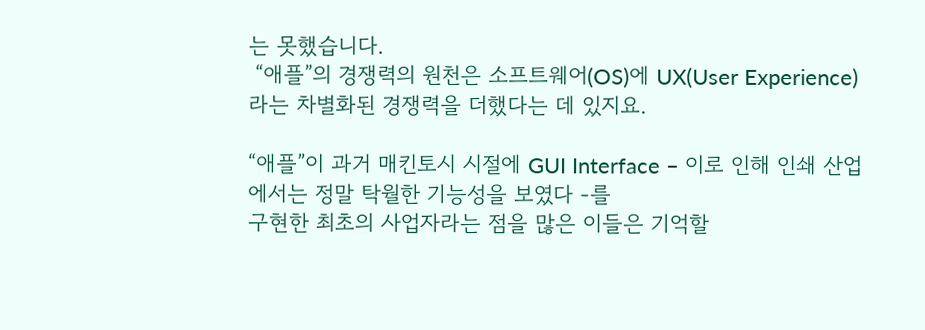는 못했습니다.
 “애플”의 경쟁력의 원천은 소프트웨어(OS)에 UX(User Experience) 라는 차별화된 경쟁력을 더했다는 데 있지요.

“애플”이 과거 매킨토시 시절에 GUI Interface – 이로 인해 인쇄 산업에서는 정말 탁월한 기능성을 보였다 -를
구현한 최초의 사업자라는 점을 많은 이들은 기억할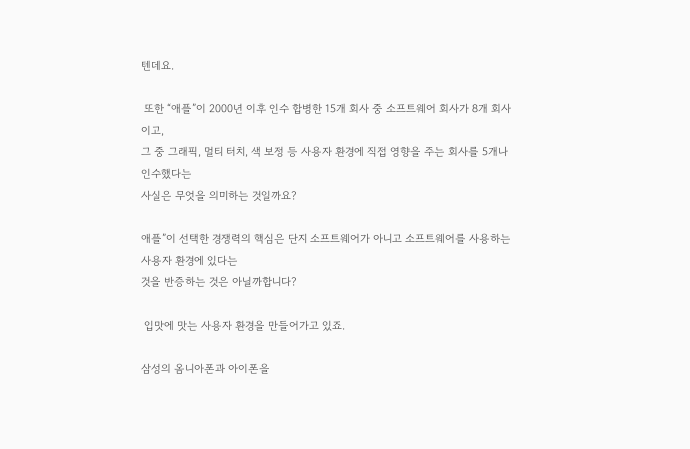텐데요.

 또한 “애플”이 2000년 이후 인수 합병한 15개 회사 중 소프트웨어 회사가 8개 회사이고,
그 중 그래픽, 멀티 터치, 색 보정 등 사용자 환경에 직접 영향을 주는 회사를 5개나 인수했다는
사실은 무엇을 의미하는 것일까요?

애플”이 선택한 경쟁력의 핵심은 단지 소프트웨어가 아니고 소프트웨어를 사용하는 사용자 환경에 있다는
것을 반증하는 것은 아닐까합니다?

 입맛에 맛는 사용자 환경을 만들어가고 있죠.

삼성의 옴니아폰과 아이폰을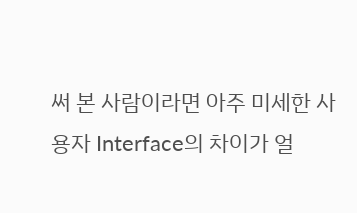써 본 사람이라면 아주 미세한 사용자 Interface의 차이가 얼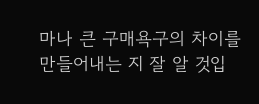마나 큰 구매욕구의 차이를 만들어내는 지 잘 알 것입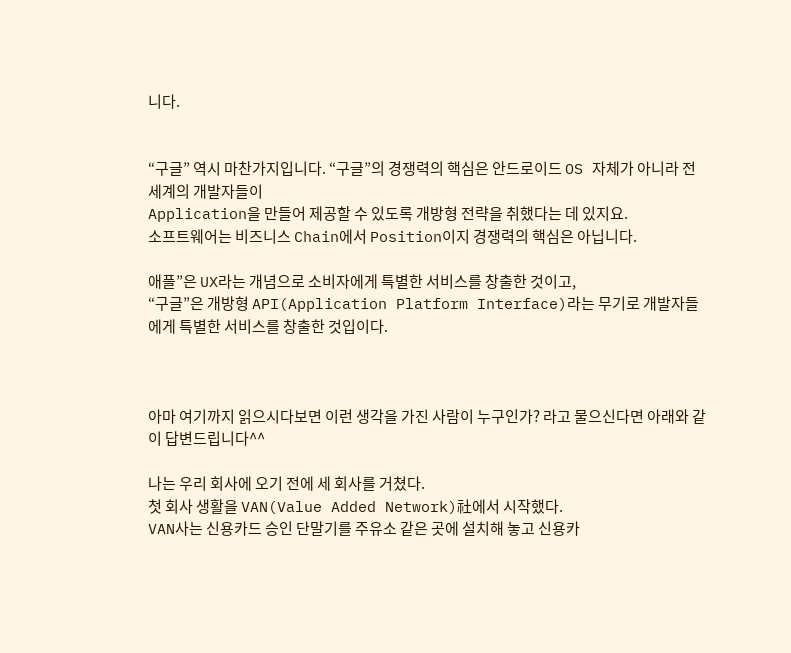니다.


“구글” 역시 마찬가지입니다. “구글”의 경쟁력의 핵심은 안드로이드 OS 자체가 아니라 전 세계의 개발자들이
Application을 만들어 제공할 수 있도록 개방형 전략을 취했다는 데 있지요.
소프트웨어는 비즈니스 Chain에서 Position이지 경쟁력의 핵심은 아닙니다.

애플”은 UX라는 개념으로 소비자에게 특별한 서비스를 창출한 것이고,
“구글”은 개방형 API(Application Platform Interface)라는 무기로 개발자들에게 특별한 서비스를 창출한 것입이다.



아마 여기까지 읽으시다보면 이런 생각을 가진 사람이 누구인가? 라고 물으신다면 아래와 같이 답변드립니다^^

나는 우리 회사에 오기 전에 세 회사를 거쳤다.
첫 회사 생활을 VAN(Value Added Network)社에서 시작했다.
VAN사는 신용카드 승인 단말기를 주유소 같은 곳에 설치해 놓고 신용카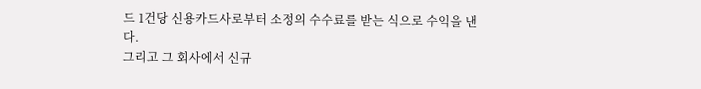드 1건당 신용카드사로부터 소정의 수수료를 받는 식으로 수익을 낸다.
그리고 그 회사에서 신규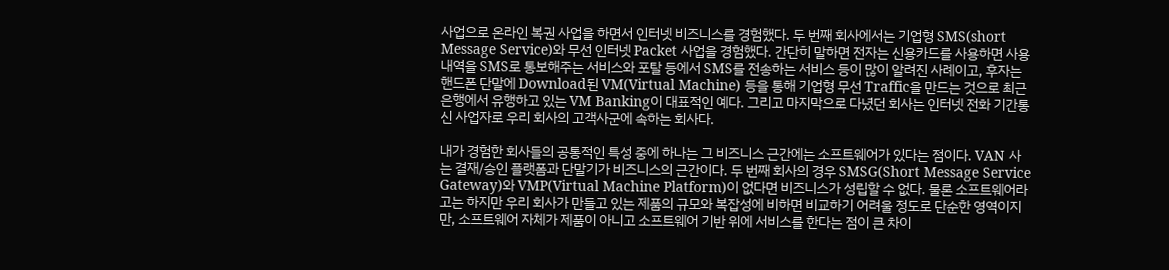사업으로 온라인 복권 사업을 하면서 인터넷 비즈니스를 경험했다. 두 번째 회사에서는 기업형 SMS(short Message Service)와 무선 인터넷 Packet 사업을 경험했다. 간단히 말하면 전자는 신용카드를 사용하면 사용 내역을 SMS로 통보해주는 서비스와 포탈 등에서 SMS를 전송하는 서비스 등이 많이 알려진 사례이고, 후자는 핸드폰 단말에 Download된 VM(Virtual Machine) 등을 통해 기업형 무선 Traffic을 만드는 것으로 최근 은행에서 유행하고 있는 VM Banking이 대표적인 예다. 그리고 마지막으로 다녔던 회사는 인터넷 전화 기간통신 사업자로 우리 회사의 고객사군에 속하는 회사다.

내가 경험한 회사들의 공통적인 특성 중에 하나는 그 비즈니스 근간에는 소프트웨어가 있다는 점이다. VAN 사는 결재/승인 플랫폼과 단말기가 비즈니스의 근간이다. 두 번째 회사의 경우 SMSG(Short Message Service Gateway)와 VMP(Virtual Machine Platform)이 없다면 비즈니스가 성립할 수 없다. 물론 소프트웨어라고는 하지만 우리 회사가 만들고 있는 제품의 규모와 복잡성에 비하면 비교하기 어려울 정도로 단순한 영역이지만, 소프트웨어 자체가 제품이 아니고 소프트웨어 기반 위에 서비스를 한다는 점이 큰 차이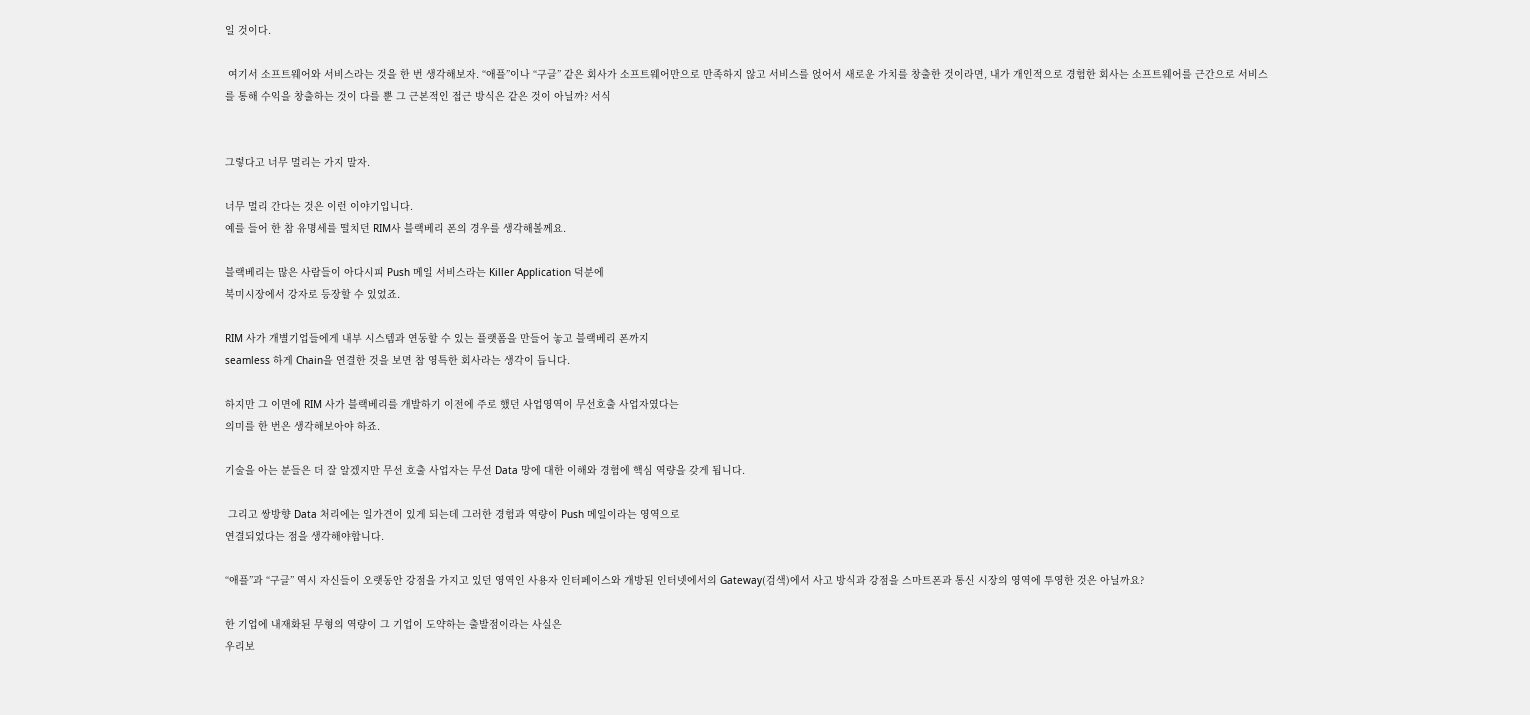일 것이다.

 여기서 소프트웨어와 서비스라는 것을 한 번 생각해보자. “애플”이나 “구글” 같은 회사가 소프트웨어만으로 만족하지 않고 서비스를 얹어서 새로운 가치를 창출한 것이라면, 내가 개인적으로 경험한 회사는 소프트웨어를 근간으로 서비스를 통해 수익을 창출하는 것이 다를 뿐 그 근본적인 접근 방식은 같은 것이 아닐까? 서식


그렇다고 너무 멀리는 가지 말자.

너무 멀리 간다는 것은 이런 이야기입니다.
예를 들어 한 참 유명세를 떨치던 RIM사 블랙베리 폰의 경우를 생각해볼께요.

블랙베리는 많은 사람들이 아다시피 Push 메일 서비스라는 Killer Application 덕분에
북미시장에서 강자로 등장할 수 있었죠.

RIM 사가 개별기업들에게 내부 시스템과 연동할 수 있는 플랫폼을 만들어 놓고 블랙베리 폰까지
seamless 하게 Chain을 연결한 것을 보면 참 영특한 회사라는 생각이 듭니다.

하지만 그 이면에 RIM 사가 블랙베리를 개발하기 이전에 주로 했던 사업영역이 무선호출 사업자였다는
의미를 한 번은 생각해보아야 하죠.

기술을 아는 분들은 더 잘 알겠지만 무선 호출 사업자는 무선 Data 망에 대한 이해와 경험에 핵심 역량을 갖게 됩니다.

 그리고 쌍방향 Data 처리에는 일가견이 있게 되는데 그러한 경험과 역량이 Push 메일이라는 영역으로
연결되었다는 점을 생각해야합니다.

“애플”과 “구글” 역시 자신들이 오랫동안 강점을 가지고 있던 영역인 사용자 인터페이스와 개방된 인터넷에서의 Gateway(검색)에서 사고 방식과 강점을 스마트폰과 통신 시장의 영역에 투영한 것은 아닐까요?

한 기업에 내재화된 무형의 역량이 그 기업이 도약하는 출발점이라는 사실은
우리보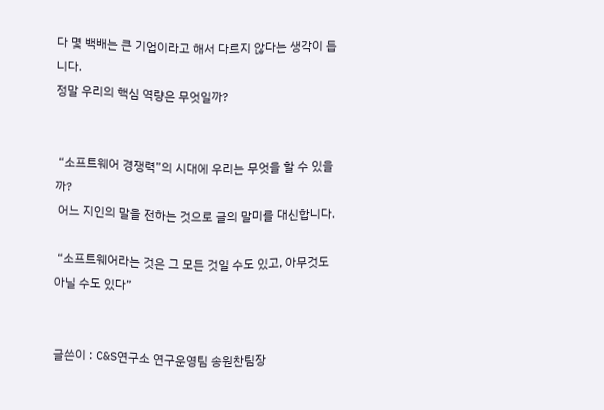다 몇 백배는 큰 기업이라고 해서 다르지 않다는 생각이 듭니다.
정말 우리의 핵심 역량은 무엇일까?


 “소프트웨어 경쟁력”의 시대에 우리는 무엇을 할 수 있을까?
 어느 지인의 말을 전하는 것으로 글의 말미를 대신합니다.

 “소프트웨어라는 것은 그 모든 것일 수도 있고, 아무것도 아닐 수도 있다”


글쓴이 : C&S연구소 연구운영팀 송원찬팀장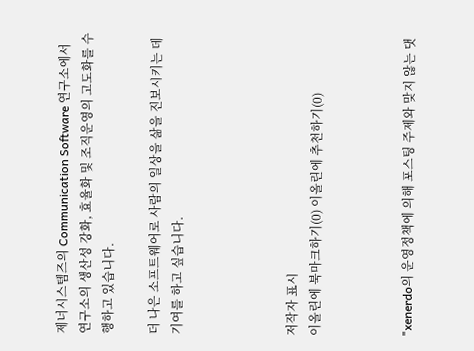제너시스템즈의 Communication Software 연구소에서
연구소의 생산성 강화, 효율화 및 조직운영의 고도화를 수행하고 있습니다.

더 나은 소프트웨어로 사람의 일상을 삶을 진보시키는 데 기여를 하고 싶습니다.




저작자 표시
이올린에 북마크하기(0) 이올린에 추천하기(0)



"xenerdo의 운영정책에 의해 포스팅 주제와 맞지 않는 댓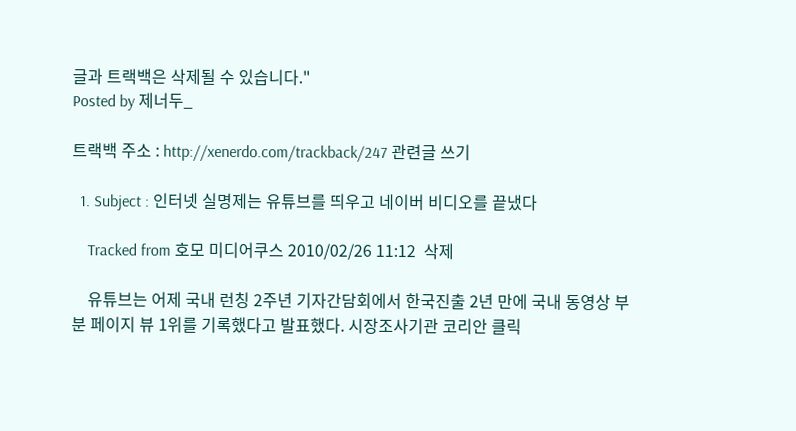글과 트랙백은 삭제될 수 있습니다."
Posted by 제너두_

트랙백 주소 : http://xenerdo.com/trackback/247 관련글 쓰기

  1. Subject : 인터넷 실명제는 유튜브를 띄우고 네이버 비디오를 끝냈다

    Tracked from 호모 미디어쿠스 2010/02/26 11:12  삭제

    유튜브는 어제 국내 런칭 2주년 기자간담회에서 한국진출 2년 만에 국내 동영상 부분 페이지 뷰 1위를 기록했다고 발표했다. 시장조사기관 코리안 클릭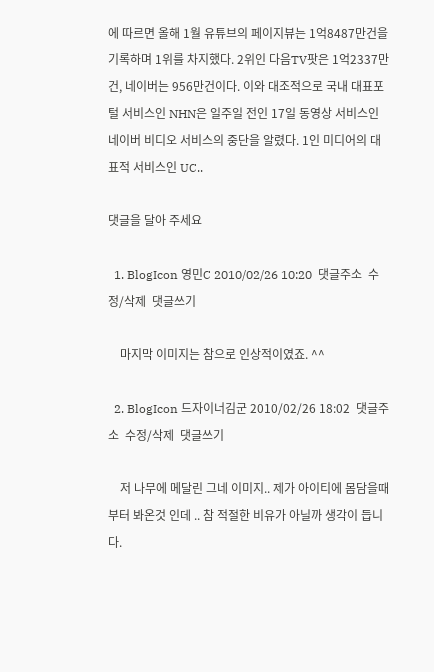에 따르면 올해 1월 유튜브의 페이지뷰는 1억8487만건을 기록하며 1위를 차지했다. 2위인 다음TV팟은 1억2337만건, 네이버는 956만건이다. 이와 대조적으로 국내 대표포털 서비스인 NHN은 일주일 전인 17일 동영상 서비스인 네이버 비디오 서비스의 중단을 알렸다. 1인 미디어의 대표적 서비스인 UC..

댓글을 달아 주세요

  1. BlogIcon 영민C 2010/02/26 10:20  댓글주소  수정/삭제  댓글쓰기

    마지막 이미지는 참으로 인상적이였죠. ^^

  2. BlogIcon 드자이너김군 2010/02/26 18:02  댓글주소  수정/삭제  댓글쓰기

    저 나무에 메달린 그네 이미지.. 제가 아이티에 몸담을때 부터 봐온것 인데 .. 참 적절한 비유가 아닐까 생각이 듭니다.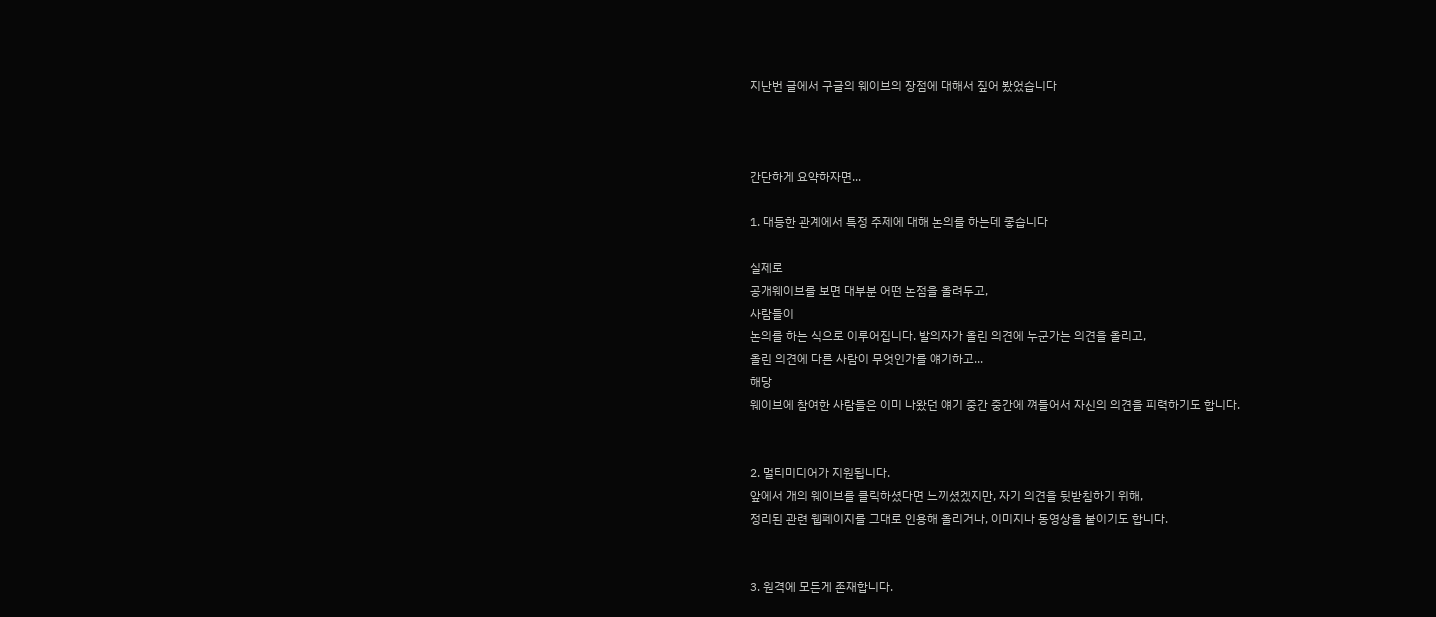지난번 글에서 구글의 웨이브의 장점에 대해서 짚어 봤었습니다



간단하게 요약하자면...

1. 대등한 관계에서 특정 주제에 대해 논의를 하는데 좋습니다

실제로
공개웨이브를 보면 대부분 어떤 논점을 올려두고,
사람들이
논의를 하는 식으로 이루어집니다. 발의자가 올린 의견에 누군가는 의견을 올리고,
올린 의견에 다른 사람이 무엇인가를 얘기하고...
해당
웨이브에 참여한 사람들은 이미 나왔던 얘기 중간 중간에 껴들어서 자신의 의견을 피력하기도 합니다.


2. 멀티미디어가 지원됩니다.
앞에서 개의 웨이브를 클릭하셨다면 느끼셨겠지만, 자기 의견을 뒷받침하기 위해,
정리된 관련 웹페이지를 그대로 인용해 올리거나, 이미지나 동영상을 붙이기도 합니다.


3. 원격에 모든게 존재합니다.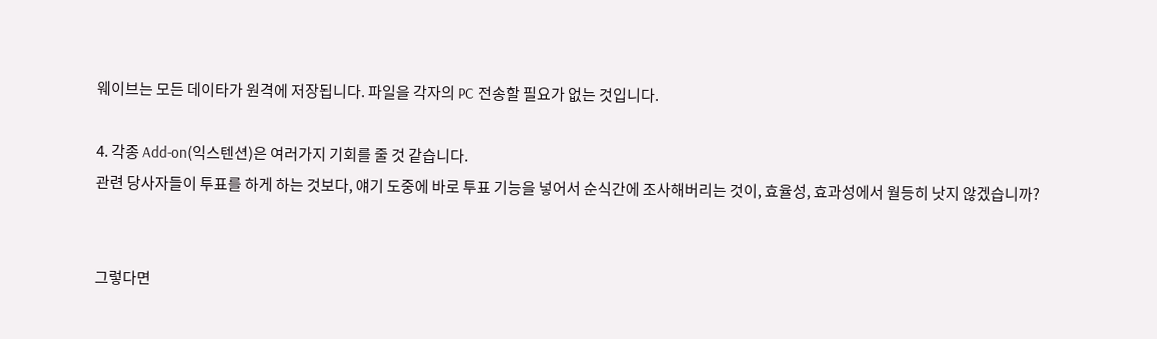웨이브는 모든 데이타가 원격에 저장됩니다. 파일을 각자의 PC 전송할 필요가 없는 것입니다.

4. 각종 Add-on(익스텐션)은 여러가지 기회를 줄 것 같습니다.
관련 당사자들이 투표를 하게 하는 것보다, 얘기 도중에 바로 투표 기능을 넣어서 순식간에 조사해버리는 것이, 효율성, 효과성에서 월등히 낫지 않겠습니까?


그렇다면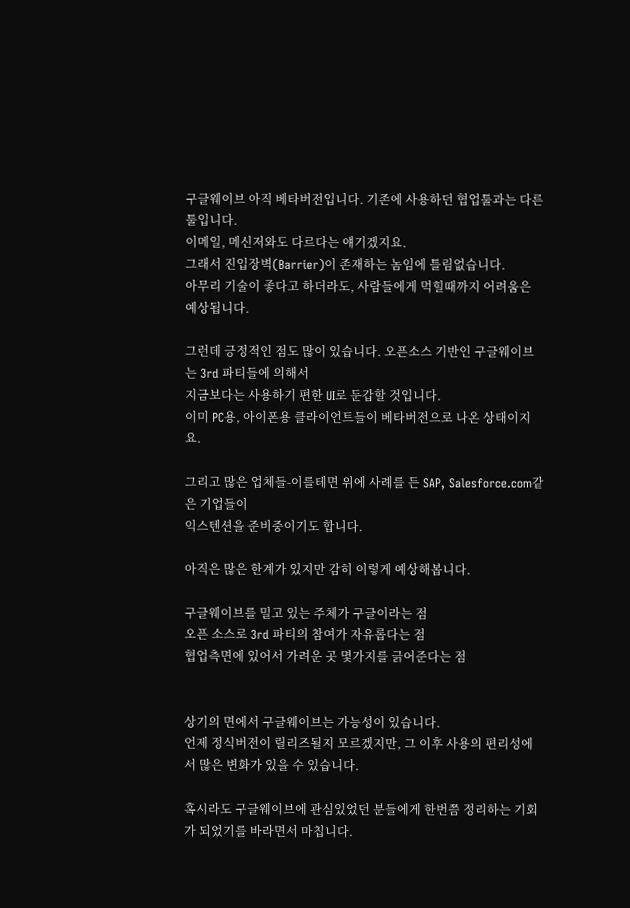구글웨이브 아직 베타버전입니다. 기존에 사용하던 협업툴과는 다른 툴입니다.
이메일, 메신저와도 다르다는 얘기겠지요.
그래서 진입장벽(Barrier)이 존재하는 놈임에 틀림없습니다.
아무리 기술이 좋다고 하더라도, 사람들에게 먹힐때까지 어려움은 예상됩니다.

그런데 긍정적인 점도 많이 있습니다. 오픈소스 기반인 구글웨이브는 3rd 파티들에 의해서
지금보다는 사용하기 편한 UI로 둔갑할 것입니다.
이미 PC용, 아이폰용 클라이언트들이 베타버전으로 나온 상태이지요.

그리고 많은 업체들-이를테면 위에 사례를 든 SAP, Salesforce.com같은 기업들이
익스텐션을 준비중이기도 합니다.

아직은 많은 한계가 있지만 감히 이렇게 예상해봅니다.

구글웨이브를 밀고 있는 주체가 구글이라는 점
오픈 소스로 3rd 파티의 참여가 자유롭다는 점
협업측면에 있어서 가려운 곳 몇가지를 긁어준다는 점


상기의 면에서 구글웨이브는 가능성이 있습니다.
언제 정식버전이 릴리즈될지 모르겠지만, 그 이후 사용의 편리성에서 많은 변화가 있을 수 있습니다.

혹시라도 구글웨이브에 관심있었던 분들에게 한번쯤 정리하는 기회가 되었기를 바라면서 마칩니다.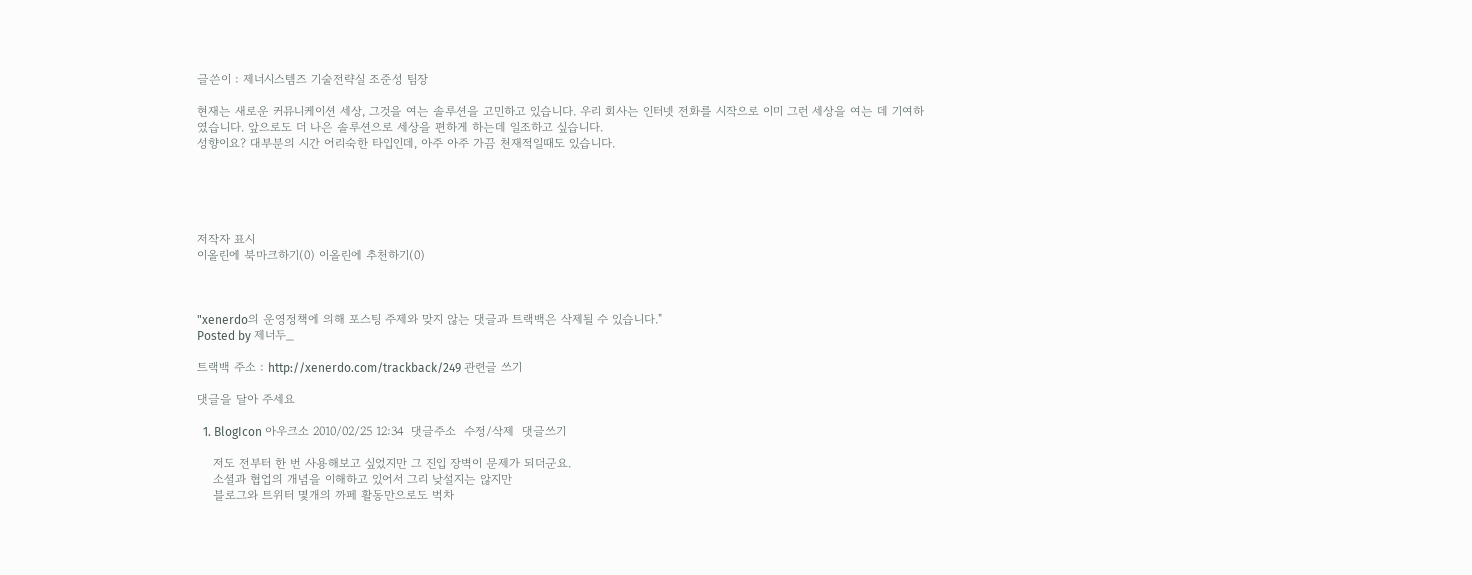글쓴이 : 제너시스템즈 기술전략실 조준성 팀장

현재는 새로운 커뮤니케이션 세상, 그것을 여는 솔루션을 고민하고 있습니다. 우리 회사는 인터넷 전화를 시작으로 이미 그런 세상을 여는 데 기여하였습니다. 앞으로도 더 나은 솔루션으로 세상을 편하게 하는데 일조하고 싶습니다.
성향이요? 대부분의 시간 어리숙한 타입인데, 아주 아주 가끔 천재적일때도 있습니다.





저작자 표시
이올린에 북마크하기(0) 이올린에 추천하기(0)



"xenerdo의 운영정책에 의해 포스팅 주제와 맞지 않는 댓글과 트랙백은 삭제될 수 있습니다."
Posted by 제너두_

트랙백 주소 : http://xenerdo.com/trackback/249 관련글 쓰기

댓글을 달아 주세요

  1. BlogIcon 아우크소 2010/02/25 12:34  댓글주소  수정/삭제  댓글쓰기

    저도 전부터 한 번 사용해보고 싶었지만 그 진입 장벽이 문제가 되더군요.
    소셜과 협업의 개념을 이해하고 있어서 그리 낮설지는 않지만
    블로그와 트위터 몇개의 까페 활동만으로도 벅차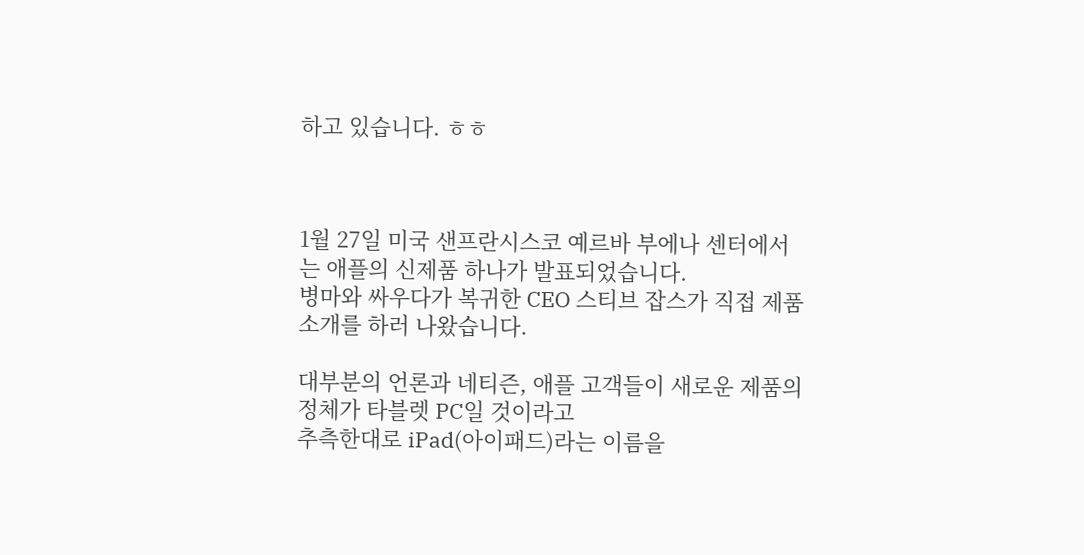하고 있습니다. ㅎㅎ



1월 27일 미국 샌프란시스코 예르바 부에나 센터에서는 애플의 신제품 하나가 발표되었습니다.
병마와 싸우다가 복귀한 CEO 스티브 잡스가 직접 제품 소개를 하러 나왔습니다.

대부분의 언론과 네티즌, 애플 고객들이 새로운 제품의 정체가 타블렛 PC일 것이라고
추측한대로 iPad(아이패드)라는 이름을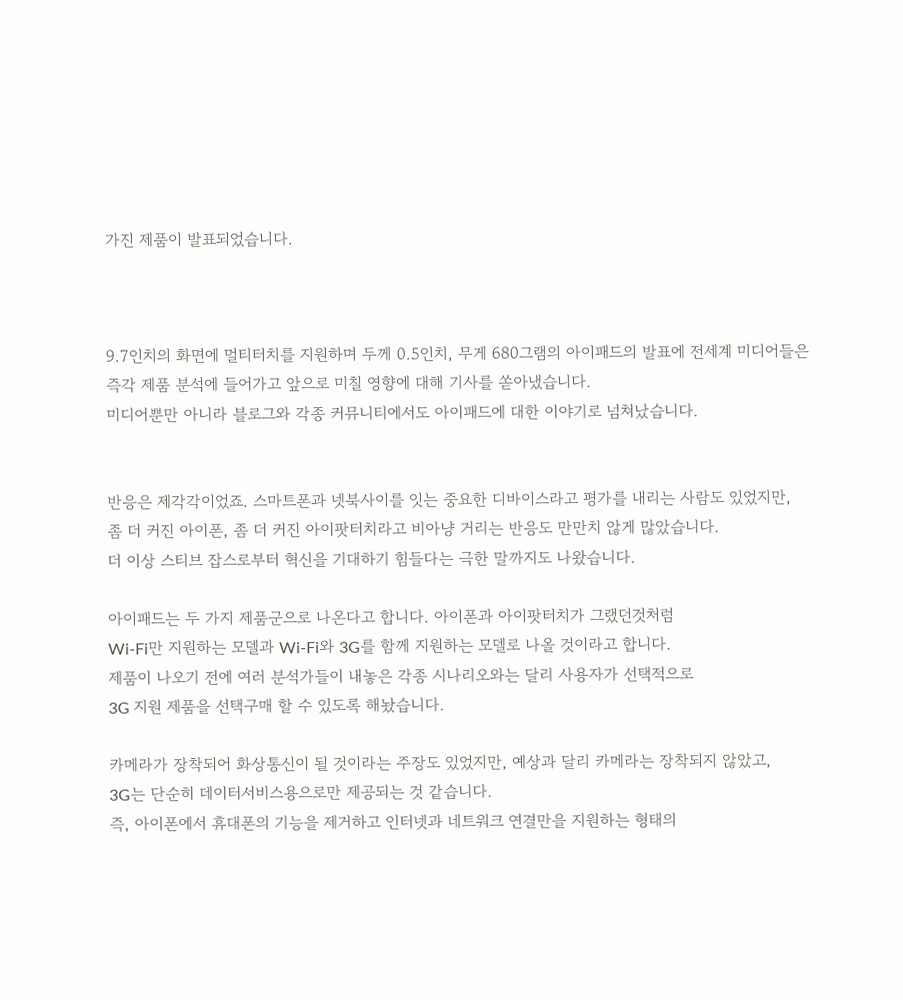가진 제품이 발표되었습니다.



9.7인치의 화면에 멀티터치를 지원하며 두께 0.5인치, 무게 680그램의 아이패드의 발표에 전세계 미디어들은
즉각 제품 분석에 들어가고 앞으로 미칠 영향에 대해 기사를 쏟아냈습니다.
미디어뿐만 아니라 블로그와 각종 커뮤니티에서도 아이패드에 대한 이야기로 넘쳐났습니다.


반응은 제각각이었죠. 스마트폰과 넷북사이를 잇는 중요한 디바이스라고 평가를 내리는 사람도 있었지만,
좀 더 커진 아이폰, 좀 더 커진 아이팟터치라고 비아냥 거리는 반응도 만만치 않게 많았습니다.
더 이상 스티브 잡스로부터 혁신을 기대하기 힘들다는 극한 말까지도 나왔습니다.

아이패드는 두 가지 제품군으로 나온다고 합니다. 아이폰과 아이팟터치가 그랬던것처럼
Wi-Fi만 지원하는 모델과 Wi-Fi와 3G를 함께 지원하는 모델로 나올 것이라고 합니다.
제품이 나오기 전에 여러 분석가들이 내놓은 각종 시나리오와는 달리 사용자가 선택적으로
3G 지원 제품을 선택구매 할 수 있도록 해놨습니다.

카메라가 장착되어 화상통신이 될 것이라는 주장도 있었지만, 예상과 달리 카메라는 장착되지 않았고,
3G는 단순히 데이터서비스용으로만 제공되는 것 같습니다.
즉, 아이폰에서 휴대폰의 기능을 제거하고 인터넷과 네트워크 연결만을 지원하는 형태의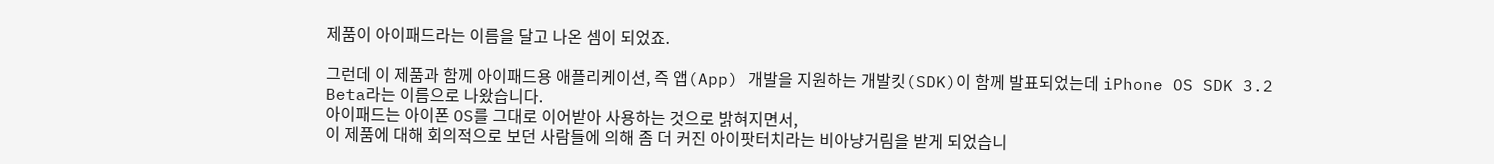제품이 아이패드라는 이름을 달고 나온 셈이 되었죠.

그런데 이 제품과 함께 아이패드용 애플리케이션, 즉 앱(App) 개발을 지원하는 개발킷(SDK)이 함께 발표되었는데 iPhone OS SDK 3.2 Beta라는 이름으로 나왔습니다.
아이패드는 아이폰 OS를 그대로 이어받아 사용하는 것으로 밝혀지면서,
이 제품에 대해 회의적으로 보던 사람들에 의해 좀 더 커진 아이팟터치라는 비아냥거림을 받게 되었습니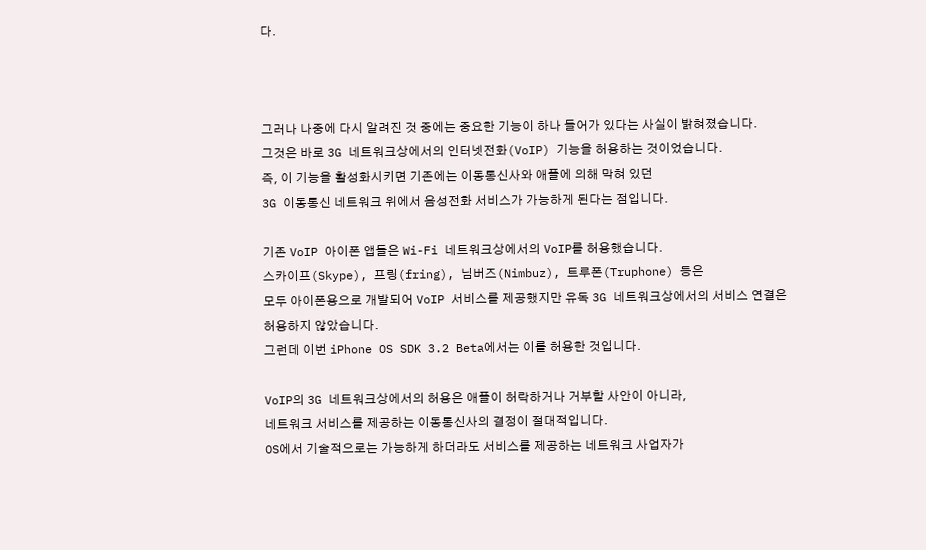다.



그러나 나중에 다시 알려진 것 중에는 중요한 기능이 하나 들어가 있다는 사실이 밝혀졌습니다.
그것은 바로 3G 네트워크상에서의 인터넷전화(VoIP) 기능을 허용하는 것이었습니다.
즉, 이 기능을 활성화시키면 기존에는 이동통신사와 애플에 의해 막혀 있던
3G 이동통신 네트워크 위에서 음성전화 서비스가 가능하게 된다는 점입니다.

기존 VoIP 아이폰 앱들은 Wi-Fi 네트워크상에서의 VoIP를 허용했습니다.
스카이프(Skype), 프링(fring), 님버즈(Nimbuz), 트루폰(Truphone) 등은
모두 아이폰용으로 개발되어 VoIP 서비스를 제공했지만 유독 3G 네트워크상에서의 서비스 연결은
허용하지 않았습니다.
그런데 이번 iPhone OS SDK 3.2 Beta에서는 이를 허용한 것입니다.

VoIP의 3G 네트워크상에서의 허용은 애플이 허락하거나 거부할 사안이 아니라,
네트워크 서비스를 제공하는 이동통신사의 결정이 절대적입니다.
OS에서 기술적으로는 가능하게 하더라도 서비스를 제공하는 네트워크 사업자가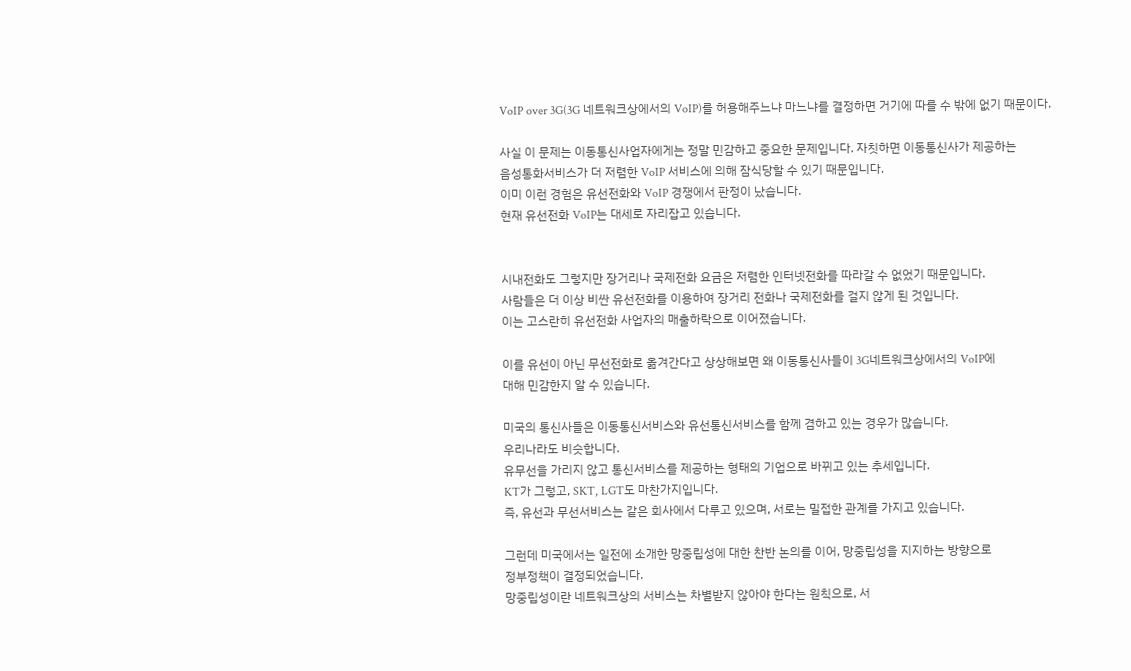VoIP over 3G(3G 네트워크상에서의 VoIP)를 허용해주느냐 마느냐를 결정하면 거기에 따를 수 밖에 없기 때문이다.

사실 이 문제는 이동통신사업자에게는 정말 민감하고 중요한 문제입니다. 자칫하면 이동통신사가 제공하는
음성통화서비스가 더 저렴한 VoIP 서비스에 의해 잠식당할 수 있기 때문입니다.
이미 이런 경험은 유선전화와 VoIP 경쟁에서 판정이 났습니다.
현재 유선전화 VoIP는 대세로 자리잡고 있습니다.


시내전화도 그렇지만 장거리나 국제전화 요금은 저렴한 인터넷전화를 따라갈 수 없었기 때문입니다.
사람들은 더 이상 비싼 유선전화를 이용하여 장거리 전화나 국제전화를 걸지 않게 된 것입니다.
이는 고스란히 유선전화 사업자의 매출하락으로 이어졌습니다.

이를 유선이 아닌 무선전화로 옮겨간다고 상상해보면 왜 이동통신사들이 3G네트워크상에서의 VoIP에
대해 민감한지 알 수 있습니다.

미국의 통신사들은 이동통신서비스와 유선통신서비스를 함께 겸하고 있는 경우가 많습니다.
우리나라도 비슷합니다.
유무선을 가리지 않고 통신서비스를 제공하는 형태의 기업으로 바뀌고 있는 추세입니다.
KT가 그렇고, SKT, LGT도 마찬가지입니다.
즉, 유선과 무선서비스는 같은 회사에서 다루고 있으며, 서로는 밀접한 관계를 가지고 있습니다.

그런데 미국에서는 일전에 소개한 망중립성에 대한 찬반 논의를 이어, 망중립성을 지지하는 방향으로
정부정책이 결정되었습니다.
망중립성이란 네트워크상의 서비스는 차별받지 않아야 한다는 원칙으로, 서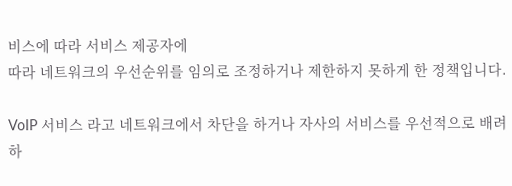비스에 따라 서비스 제공자에
따라 네트워크의 우선순위를 임의로 조정하거나 제한하지 못하게 한 정책입니다.

VoIP 서비스 라고 네트워크에서 차단을 하거나 자사의 서비스를 우선적으로 배려하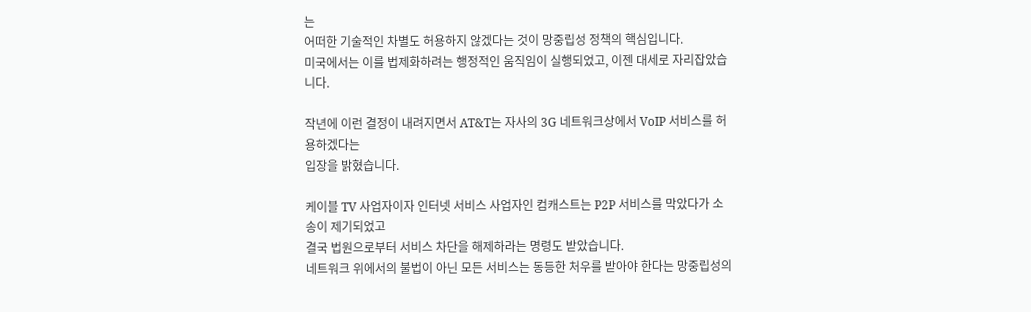는
어떠한 기술적인 차별도 허용하지 않겠다는 것이 망중립성 정책의 핵심입니다.
미국에서는 이를 법제화하려는 행정적인 움직임이 실행되었고, 이젠 대세로 자리잡았습니다.

작년에 이런 결정이 내려지면서 AT&T는 자사의 3G 네트워크상에서 VoIP 서비스를 허용하겠다는
입장을 밝혔습니다.

케이블 TV 사업자이자 인터넷 서비스 사업자인 컴캐스트는 P2P 서비스를 막았다가 소송이 제기되었고
결국 법원으로부터 서비스 차단을 해제하라는 명령도 받았습니다.
네트워크 위에서의 불법이 아닌 모든 서비스는 동등한 처우를 받아야 한다는 망중립성의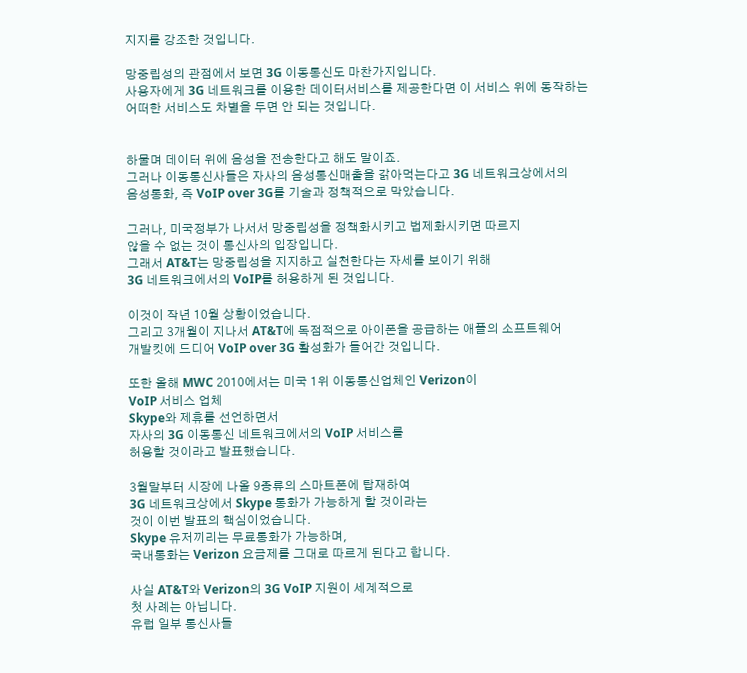지지를 강조한 것입니다.

망중립성의 관점에서 보면 3G 이동통신도 마찬가지입니다.
사용자에게 3G 네트워크를 이용한 데이터서비스를 제공한다면 이 서비스 위에 동작하는
어떠한 서비스도 차별을 두면 안 되는 것입니다.


하물며 데이터 위에 음성을 전송한다고 해도 말이죠.
그러나 이동통신사들은 자사의 음성통신매출을 갉아먹는다고 3G 네트워크상에서의
음성통화, 즉 VoIP over 3G를 기술과 정책적으로 막았습니다.

그러나, 미국정부가 나서서 망중립성을 정책화시키고 법제화시키면 따르지
않을 수 없는 것이 통신사의 입장입니다.
그래서 AT&T는 망중립성을 지지하고 실천한다는 자세를 보이기 위해
3G 네트워크에서의 VoIP를 허용하게 된 것입니다.

이것이 작년 10월 상황이었습니다.
그리고 3개월이 지나서 AT&T에 독점적으로 아이폰을 공급하는 애플의 소프트웨어
개발킷에 드디어 VoIP over 3G 활성화가 들어간 것입니다.

또한 올해 MWC 2010에서는 미국 1위 이동통신업체인 Verizon이
VoIP 서비스 업체
Skype와 제휴를 선언하면서
자사의 3G 이동통신 네트워크에서의 VoIP 서비스를
허용할 것이라고 발표했습니다.

3월말부터 시장에 나올 9종류의 스마트폰에 탑재하여
3G 네트워크상에서 Skype 통화가 가능하게 할 것이라는
것이 이번 발표의 핵심이었습니다.
Skype 유저끼리는 무료통화가 가능하며,
국내통화는 Verizon 요금제를 그대로 따르게 된다고 합니다.

사실 AT&T와 Verizon의 3G VoIP 지원이 세계적으로
첫 사례는 아닙니다.
유럽 일부 통신사들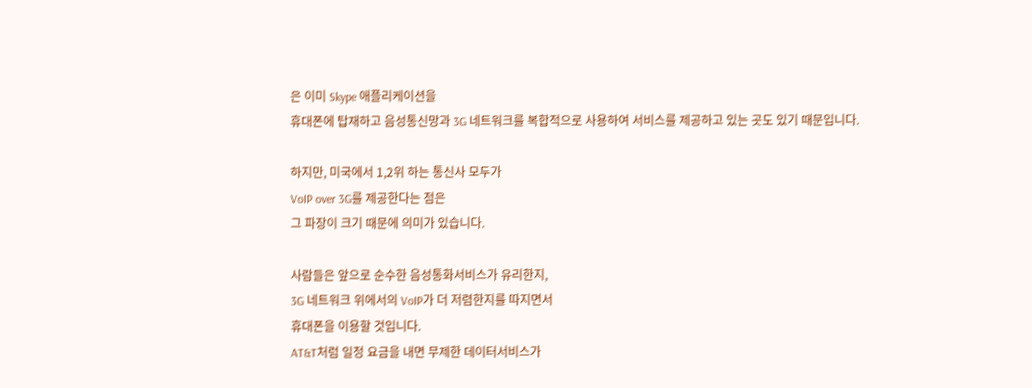은 이미 Skype 애플리케이션을
휴대폰에 탑재하고 음성통신망과 3G 네트워크를 복합적으로 사용하여 서비스를 제공하고 있는 곳도 있기 때문입니다.

하지만, 미국에서 1,2위 하는 통신사 모두가
VoIP over 3G를 제공한다는 점은
그 파장이 크기 때문에 의미가 있습니다.

사람들은 앞으로 순수한 음성통화서비스가 유리한지,
3G 네트워크 위에서의 VoIP가 더 저렴한지를 따지면서
휴대폰을 이용할 것입니다.
AT&T처럼 일정 요금을 내면 무제한 데이터서비스가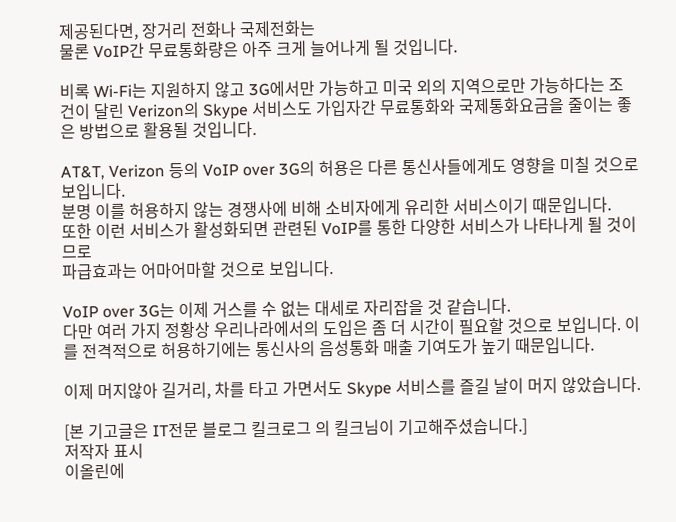제공된다면, 장거리 전화나 국제전화는
물론 VoIP간 무료통화량은 아주 크게 늘어나게 될 것입니다.

비록 Wi-Fi는 지원하지 않고 3G에서만 가능하고 미국 외의 지역으로만 가능하다는 조건이 달린 Verizon의 Skype 서비스도 가입자간 무료통화와 국제통화요금을 줄이는 좋은 방법으로 활용될 것입니다.

AT&T, Verizon 등의 VoIP over 3G의 허용은 다른 통신사들에게도 영향을 미칠 것으로 보입니다.
분명 이를 허용하지 않는 경쟁사에 비해 소비자에게 유리한 서비스이기 때문입니다.
또한 이런 서비스가 활성화되면 관련된 VoIP를 통한 다양한 서비스가 나타나게 될 것이므로
파급효과는 어마어마할 것으로 보입니다.

VoIP over 3G는 이제 거스를 수 없는 대세로 자리잡을 것 같습니다.
다만 여러 가지 정황상 우리나라에서의 도입은 좀 더 시간이 필요할 것으로 보입니다. 이를 전격적으로 허용하기에는 통신사의 음성통화 매출 기여도가 높기 때문입니다.

이제 머지않아 길거리, 차를 타고 가면서도 Skype 서비스를 즐길 날이 머지 않았습니다.

[본 기고글은 IT전문 블로그 킬크로그 의 킬크님이 기고해주셨습니다.]
저작자 표시
이올린에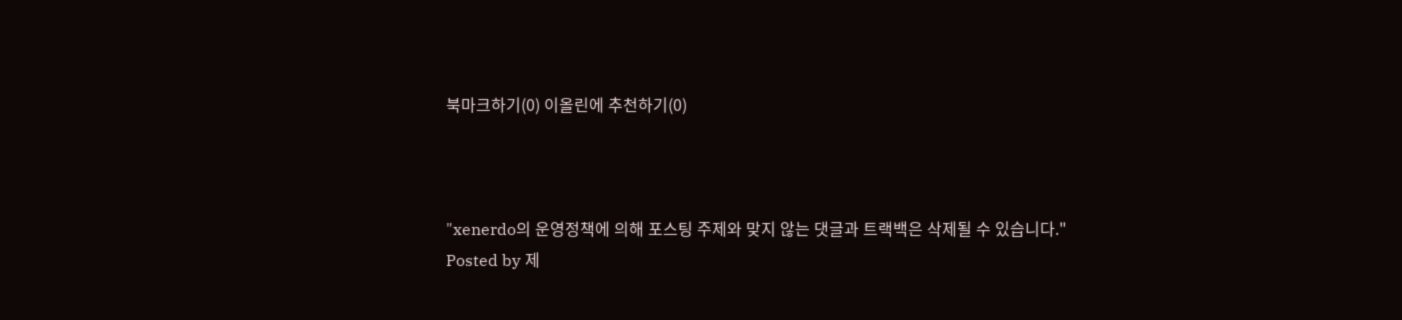북마크하기(0) 이올린에 추천하기(0)



"xenerdo의 운영정책에 의해 포스팅 주제와 맞지 않는 댓글과 트랙백은 삭제될 수 있습니다."
Posted by 제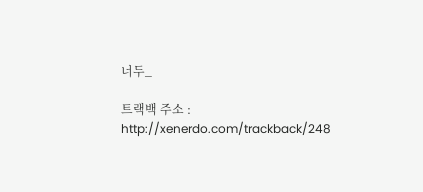너두_

트랙백 주소 : http://xenerdo.com/trackback/248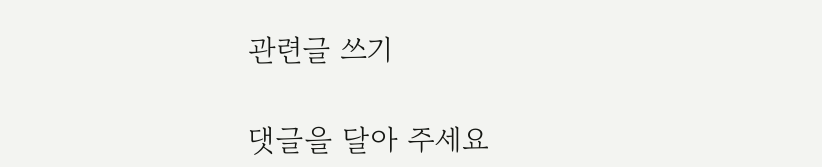관련글 쓰기

댓글을 달아 주세요